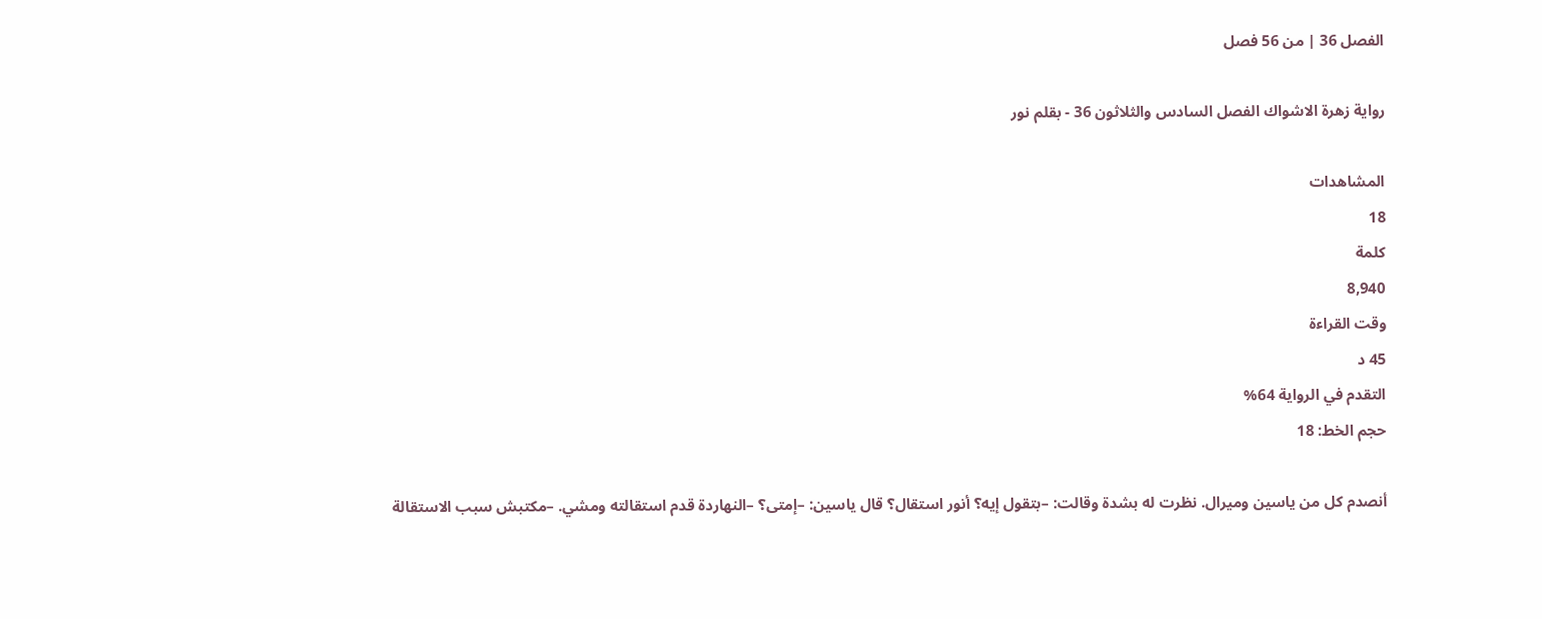الفصل 36 | من 56 فصل

رواية زهرة الاشواك الفصل السادس والثلاثون 36 - بقلم نور

المشاهدات
18
كلمة
8,940
وقت القراءة
45 د
التقدم في الرواية 64%
حجم الخط: 18

أنصدم كل من ياسين وميرال. نظرت له بشدة وقالت: –بتقول إيه؟ أنور استقال؟ قال ياسين: –إمتى؟ –النهاردة قدم استقالته ومشي. –مكتبش سبب الاستقالة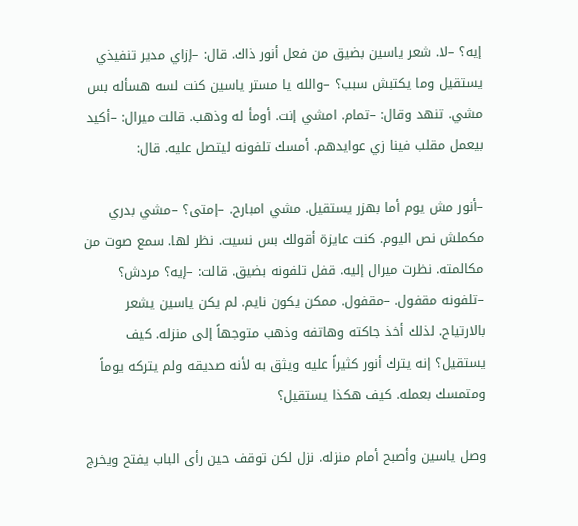إيه؟ –لا. شعر ياسين بضيق من فعل أنور ذاك. قال: –إزاي مدير تنفيذي يستقيل وما يكتبش سبب؟ –والله يا مستر ياسين كنت لسه هسأله بس مشي. تنهد وقال: –تمام. امشي إنت. أومأ له وذهب. قالت ميرال: –أكيد بيعمل مقلب فينا زي عوايدهم. أمسك تلفونه ليتصل عليه. قال:

–أنور مش يوم أما بهزر يستقيل. مشي امبارح. –إمتى؟ –مشي بدري مكملش نص اليوم. كنت عايزة أقولك بس نسيت. نظر لها. سمع صوت من مكالمته. نظرت ميرال إليه. قفل تلفونه بضيق. قالت: –إيه؟ مردش؟ –تلفونه مقفول. –مقفول. ممكن يكون نايم. لم يكن ياسين يشعر بالارتياح. لذلك أخذ جاكته وهاتفه وذهب متوجهاً إلى منزله. كيف يستقيل؟ إنه يترك أنور كثيراً عليه ويثق به لأنه صديقه ولم يتركه يوماً ومتمسك بعمله. كيف هكذا يستقيل؟

وصل ياسين وأصبح أمام منزله. نزل لكن توقف حين رأى الباب يفتح ويخرج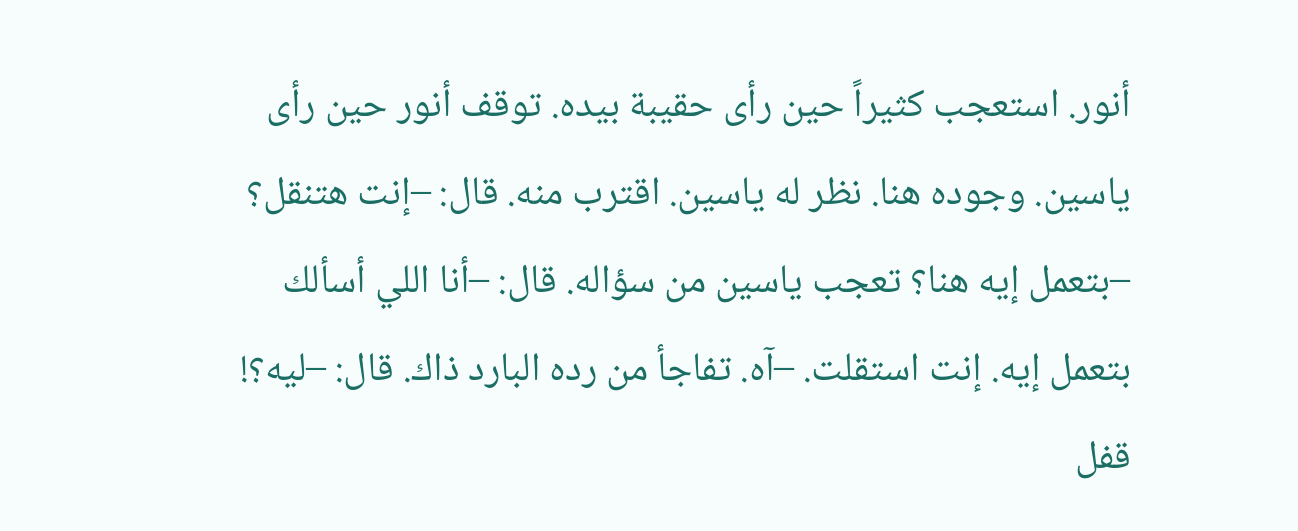أنور. استعجب كثيراً حين رأى حقيبة بيده. توقف أنور حين رأى ياسين. وجوده هنا. نظر له ياسين. اقترب منه. قال: –إنت هتنقل؟ –بتعمل إيه هنا؟ تعجب ياسين من سؤاله. قال: –أنا اللي أسألك بتعمل إيه. إنت استقلت. –آه. تفاجأ من رده البارد ذاك. قال: –ليه؟! قفل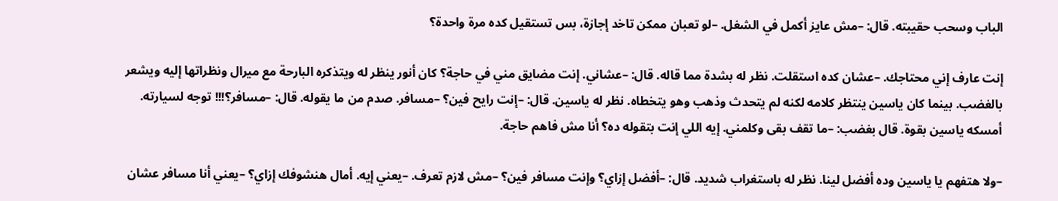الباب وسحب حقيبته. قال: –مش عايز أكمل في الشغل. –لو تعبان ممكن تاخد إجازة، بس تستقيل كده مرة واحدة؟

إنت عارف إني محتاجك. –عشان كده استقلت. نظر له بشدة مما قاله. قال: –عشاني. إنت مضايق مني في حاجة؟ كان أنور ينظر له ويتذكره البارحة مع ميرال ونظراتها إليه ويشعر بالغضب. بينما كان ياسين ينتظر كلامه لكنه لم يتحدث وذهب وهو يتخطاه. نظر له ياسين. قال: –إنت رايح فين؟ –مسافر. صدم من ما يقوله. قال: –مسافر؟!!! توجه لسيارته. أمسكه ياسين بقوة. قال بغضب: –ما تقف بقى وكلمني. إيه اللي إنت بتقوله ده؟ أنا مش فاهم حاجة.

–ولا هتفهم يا ياسين وده أفضل لينا. نظر له باستغراب شديد. قال: –أفضل إزاي؟ وإنت مسافر فين؟ –مش لازم تعرف. –يعني إيه. أمال هنشوفك إزاي؟ –يعني أنا مسافر عشان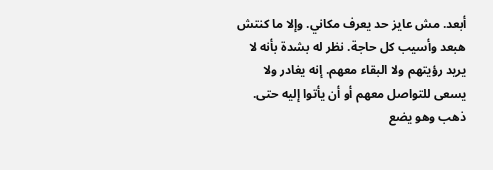أبعد. مش عايز حد يعرف مكاني. وإلا ما كنتش هبعد وأسيب كل حاجة. نظر له بشدة بأنه لا يريد رؤيتهم ولا البقاء معهم. إنه يغادر ولا يسعى للتواصل معهم أو أن يأتوا إليه حتى. ذهب وهو يضع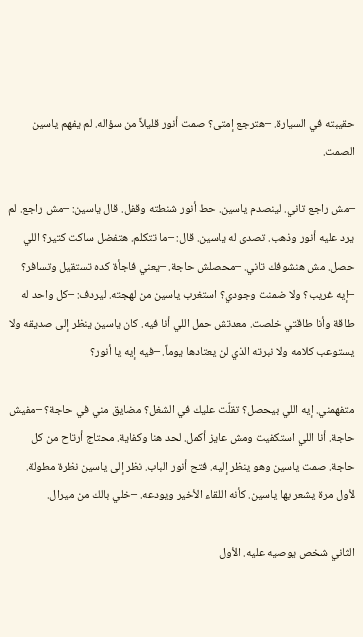حقيبته في السيارة. –هترجع إمتى؟ صمت أنور قليلاً من سؤاله. لم يفهم ياسين الصمت.

–مش راجع تاني. لينصدم ياسين. حط أنور شنطته وقفل. قال ياسين: –مش راجع. لم يرد عليه أنور وذهب. تصدى له ياسين. قال: –ما تتكلم. هتفضل ساكت كتير؟ اللي حصل. مش هنشوفك تاني. –محصلش حاجة. –يعني فاجأة كده تستقيل وتسافر؟ –إيه غريب؟ ولا ضمنت وجودي؟ استغرب ياسين من لهجته. ليردف: –كل واحد له طاقة وأنا طاقتي خلصت. معدتش حمل اللي أنا فيه. كان ياسين ينظر إلى صديقه ولا يستوعب كلامه ولا نبرته الذي لن يعتادها يوماً. –فيه إيه يا أنور؟

متفهمني. إيه اللي بيحصل؟ تقلّت عليك في الشغل؟ مضايق مني في حاجة؟ –مفيش حاجة. أنا اللي استكفيت ومش عايز أكمل. لحد هنا وكفاية. محتاج أرتاح من كل حاجة. صمت ياسين وهو ينظر إليه. فتح أنور الباب. نظر إلى ياسين نظرة مطولة. لأول مرة يشعر بها ياسين. كأنه اللقاء الأخير ويودعه. –خلي بالك من ميرال.

الثاني شخص يوصيه عليه. الأول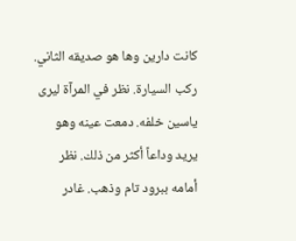كانت دارين وها هو صديقه الثاني. ركب السيارة. نظر في المرآة ليرى ياسين خلفه. دمعت عينه وهو يريد وداعاً أكثر من ذلك. نظر أمامه ببرود تام وذهب. غادر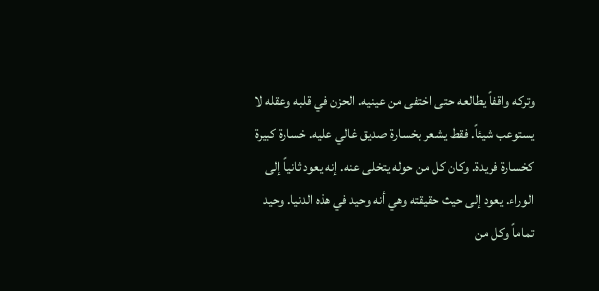وتركه واقفاً يطالعه حتى اختفى من عينيه. الحزن في قلبه وعقله لا يستوعب شيئاً. فقط يشعر بخسارة صديق غالي عليه. خسارة كبيرة كخسارة فريدة. وكان كل من حوله يتخلى عنه. إنه يعود ثانياً إلى الوراء. يعود إلى حيث حقيقته وهي أنه وحيد في هذه الدنيا. وحيد تماماً وكل من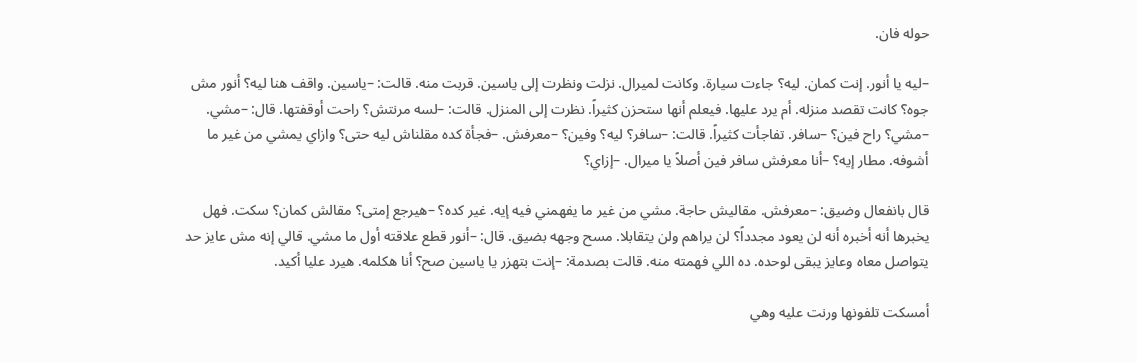حوله فان.

–ليه يا أنور. إنت كمان. ليه؟ جاءت سيارة. وكانت لميرال. نزلت ونظرت إلى ياسين. قربت منه. قالت: –ياسين. واقف هنا ليه؟ أنور مش جوه؟ كانت تقصد منزله. أم يرد عليها. فيعلم أنها ستحزن كثيراً. نظرت إلى المنزل. قالت: –لسه مرنتش؟ راحت أوقفتها. قال: –مشي. –مشي؟ راح فين؟ –سافر. تفاجأت كثيراً. قالت: –سافر؟ ليه؟ وفين؟ –معرفش. –فجأة كده مقلناش ليه حتى؟ وازاي يمشي من غير ما أشوفه. مطار إيه؟ –أنا معرفش سافر فين أصلاً يا ميرال. –إزاي؟

قال بانفعال وضيق: –معرفش. مقاليش حاجة. مشي من غير ما يفهمني فيه إيه. غير كده؟ –هيرجع إمتى؟ مقالش كمان؟ سكت. فهل يخبرها أنه أخبره أنه لن يعود مجدداً؟ لن يراهم ولن يتقابلا. مسح وجهه بضيق. قال: –أنور قطع علاقته أول ما مشي. قالي إنه مش عايز حد يتواصل معاه وعايز يبقى لوحده. ده اللي فهمته منه. قالت بصدمة: –إنت بتهزر يا ياسين صح؟ أنا هكلمه. هيرد عليا أكيد.

أمسكت تلفونها ورنت عليه وهي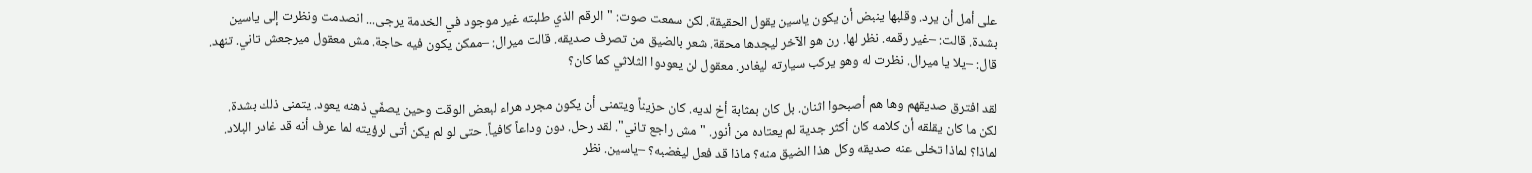على أمل أن يرد. وقلبها ينبض أن يكون ياسين يقول الحقيقة. لكن سمعت صوت: "الرقم الذي طلبته غير موجود في الخدمة يرجى... انصدمت ونظرت إلى ياسين بشدة. قالت: –غير رقمه. نظر لها. رن هو الآخر ليجدها محقة. شعر بالضيق من تصرف صديقه. قالت ميرال: –ممكن يكون فيه حاجة. مش معقول ميرجعش تاني. تنهد. قال: –يلا يا ميرال. نظرت له وهو يركب سيارته ليغادر. معقول لن يعودوا الثلاثي كما كان؟

لقد افترق صديقهم وها هم أصبحوا اثنان. بل كان بمثابة أخ لديه. كان حزيناً ويتمنى أن يكون مجرد هراء لبعض الوقت وحين يصفّي ذهنه يعود. يتمنى ذلك بشدة. لكن ما كان يقلقه أن كلامه كان أكثر جدية لم يعتاده من أنور. "مش راجع تاني". لقد رحل. دون وداعاً كافياً. حتى لو لم يكن أتى لرؤيته لما عرف أنه قد غادر البلاد. لماذا؟ لماذا تخلى عنه صديقه وكل هذا الضيق منه؟ ماذا قد فعل ليغضبه؟ –ياسين. نظر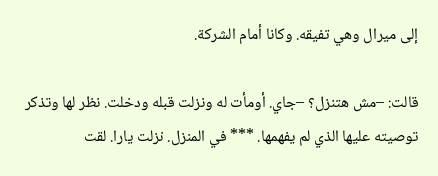إلى ميرال وهي تفيقه. وكانا أمام الشركة.

قالت: –مش هتنزل؟ –جاي. أومأت له ونزلت قبله ودخلت. نظر لها وتذكر توصيته عليها الذي لم يفهمها. *** في المنزل. نزلت يارا. لقت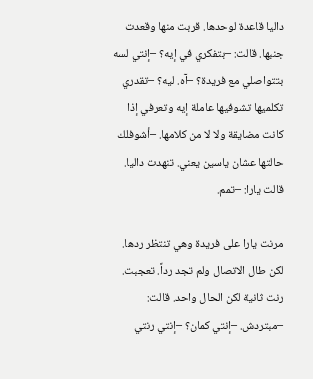داليا قاعدة لوحدها. قربت منها وقعدت جنبها. قالت: –بتفكري في إيه؟ –إنتي لسه بتتواصلي مع فريدة؟ –آه. ليه؟ –تقدري تكلميها تشوفيها عاملة إيه وتعرفي إذا كانت مضايقة ولا لا من كلامها. –أشوفلك حالتها عشان ياسين يعني. تنهدت داليا. قالت يارا: –تمم.

مرنت يارا على فريدة وهي تنتظر ردها. لكن طال الاتصال ولم تجد رداً. تعجبت. رنت ثانية لكن الحال واحد. قالت: –مبتردش. –إنتي كمان؟ –إنتي رنتي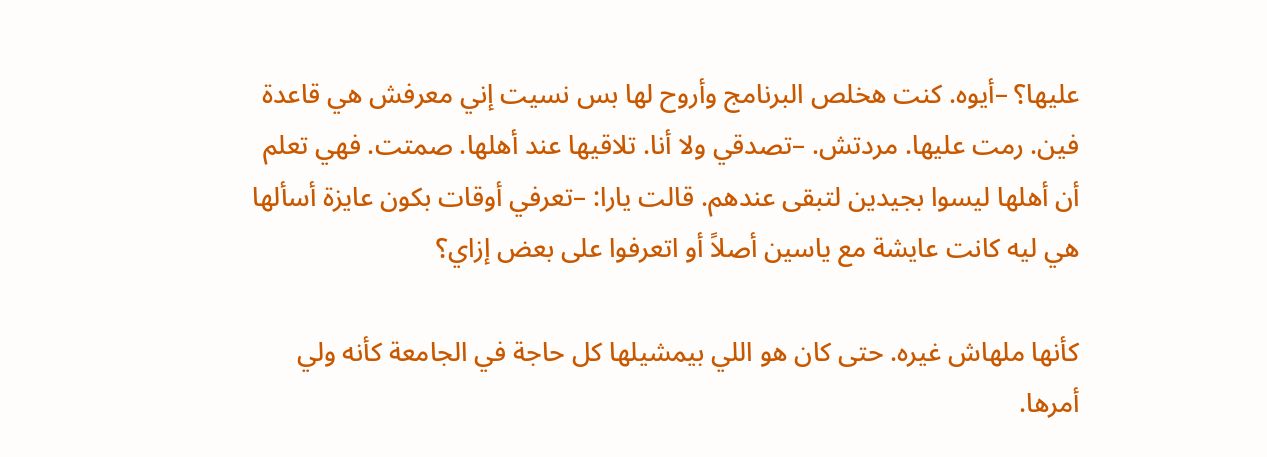عليها؟ –أيوه. كنت هخلص البرنامج وأروح لها بس نسيت إني معرفش هي قاعدة فين. رمت عليها. مردتش. –تصدقي ولا أنا. تلاقيها عند أهلها. صمتت. فهي تعلم أن أهلها ليسوا بجيدين لتبقى عندهم. قالت يارا: –تعرفي أوقات بكون عايزة أسألها هي ليه كانت عايشة مع ياسين أصلاً أو اتعرفوا على بعض إزاي؟

كأنها ملهاش غيره. حتى كان هو اللي بيمشيلها كل حاجة في الجامعة كأنه ولي أمرها.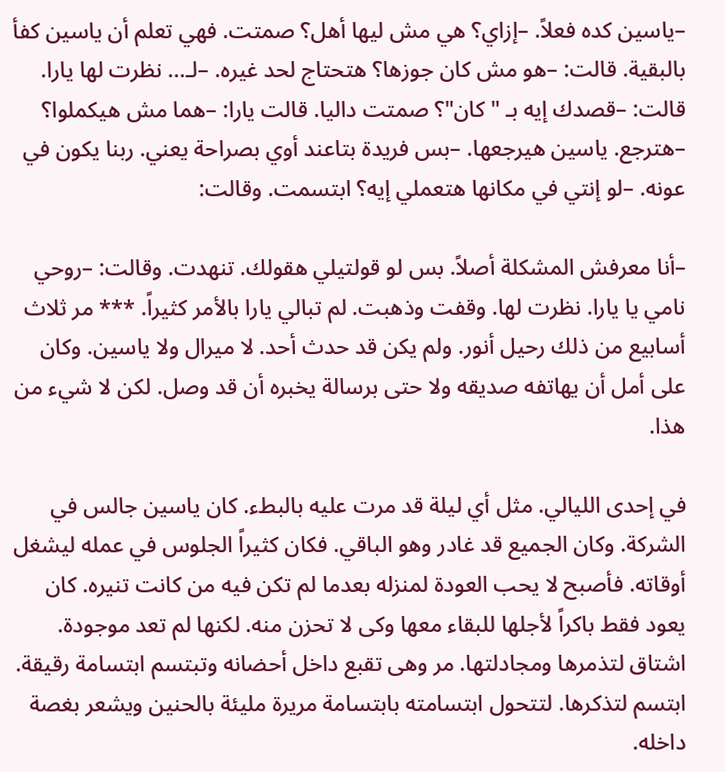–ياسين كده فعلاً. –إزاي؟ هي مش ليها أهل؟ صمتت. فهي تعلم أن ياسين كفأ بالبقية. قالت: –هو مش كان جوزها؟ هتحتاج لحد غيره. –لـ… نظرت لها يارا. قالت: –قصدك إيه بـ "كان"؟ صمتت داليا. قالت يارا: –هما مش هيكملوا؟ –هترجع. ياسين هيرجعها. –بس فريدة بتاعند أوي بصراحة يعني. ربنا يكون في عونه. –لو إنتي في مكانها هتعملي إيه؟ ابتسمت. وقالت:

–أنا معرفش المشكلة أصلاً. بس لو قولتيلي هقولك. تنهدت. وقالت: –روحي نامي يا يارا. نظرت لها. وقفت وذهبت. لم تبالي يارا بالأمر كثيراً. *** مر ثلاث أسابيع من ذلك رحيل أنور. ولم يكن قد حدث أحد. لا ميرال ولا ياسين. وكان على أمل أن يهاتفه صديقه ولا حتى برسالة يخبره أن قد وصل. لكن لا شيء من هذا.

في إحدى الليالي. مثل أي ليلة قد مرت عليه بالبطء. كان ياسين جالس في الشركة. وكان الجميع قد غادر وهو الباقي. فكان كثيراً الجلوس في عمله ليشغل أوقاته. فأصبح لا يحب العودة لمنزله بعدما لم تكن فيه من كانت تنيره. كان يعود فقط باكراً لأجلها للبقاء معها وكى لا تحزن منه. لكنها لم تعد موجودة. اشتاق لتذمرها ومجادلتها. مر وهى تقبع داخل أحضانه وتبتسم ابتسامة رقيقة. ابتسم لتذكرها. لتتحول ابتسامته بابتسامة مريرة مليئة بالحنين ويشعر بغصة داخله.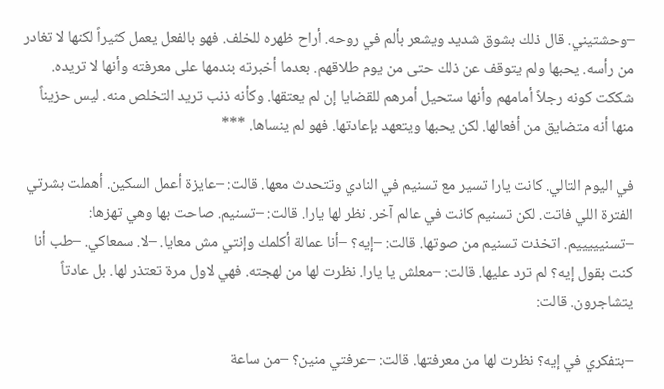–وحشتيني. قال ذلك بشوق شديد ويشعر بألم في روحه. أراح ظهره للخلف. فهو بالفعل يعمل كثيراً لكنها لا تغادر من رأسه. يحبها ولم يتوقف عن ذلك حتى من يوم طلاقهم. بعدما أخبرته بندمها على معرفته وأنها لا تريده. شككت كونه رجلاً أمامهم وأنها ستحيل أمرهم للقضايا إن لم يعتقها. وكأنه ذنب تريد التخلص منه. ليس حزيناً منها أنه متضايق من أفعالها. لكن يحبها ويتعهد بإعادتها. فهو لم ينساها. ***

في اليوم التالي. كانت يارا تسير مع تسنيم في النادي وتتحدث معها. قالت: –عايزة أعمل السكين. أهملت بشرتي الفترة اللي فاتت. لكن تسنيم كانت في عالم آخر. نظر لها يارا. قالت: –تسنيم. صاحت بها وهي تهزها: –تسنيييييم. اتخذت تسنيم من صوتها. قالت: –إيه؟ –أنا عمالة أكلمك وإنتي مش معايا. –لا. سمعاكي. –طب أنا كنت بقول إيه؟ لم ترد عليها. قالت: –معلش يا يارا. نظرت لها من لهجته. فهي لاول مرة تعتذر لها. بل عادتاً يتشاجرون. قالت:

–بتفكري في إيه؟ نظرت لها من معرفتها. قالت: –عرفتي منين؟ –من ساعة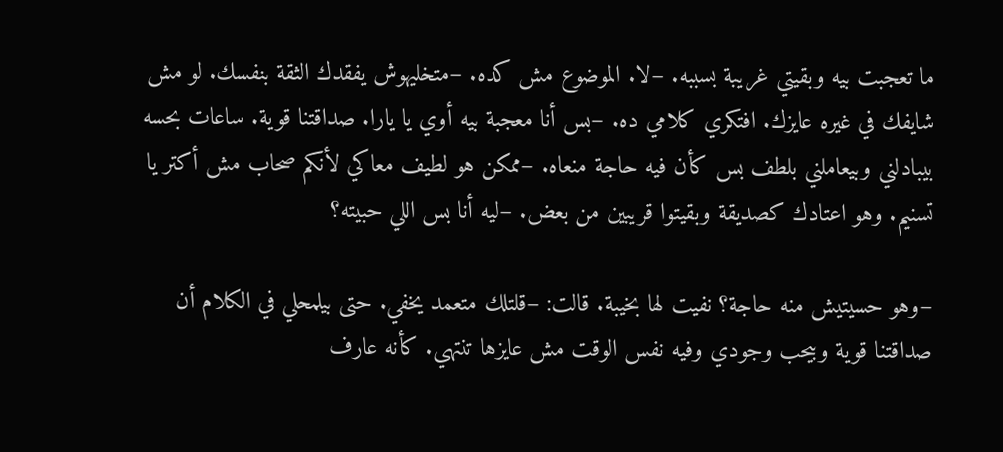ما تعجبت بيه وبقيتي غريبة بسببه. –لا. الموضوع مش كده. –متخليهوش يفقدك الثقة بنفسك. لو مش شايفك في غيره عايزك. افتكري كلامي ده. –بس أنا معجبة بيه أوي يا يارا. صداقتنا قوية. ساعات بحسه بيبادلني وبيعاملني بلطف بس كأن فيه حاجة منعاه. –ممكن هو لطيف معاكي لأنكم صحاب مش أكتر يا تسنيم. وهو اعتادك كصديقة وبقيتوا قريبين من بعض. –ليه أنا بس اللي حبيته؟

–وهو حسيتيش منه حاجة؟ نفيت لها بخيبة. قالت: –قلتلك متعمد يخفي. حتى بيلمحلي في الكلام أن صداقتنا قوية وبيحب وجودي وفيه نفس الوقت مش عايزها تنتهي. كأنه عارف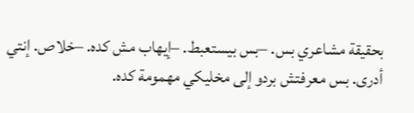بحقيقة مشاعري بس. –بس بيستعبط. –إيهاب مش كده. –خلاص. إنتي أدرى. بس معرفتش بردو إلى مخليكي مهمومة كده.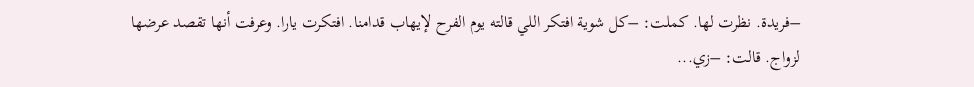–فريدة. نظرت لها. كملت: –كل شوية افتكر اللي قالته يوم الفرح لإيهاب قدامنا. افتكرت يارا. وعرفت أنها تقصد عرضها لزواج. قالت: –زي...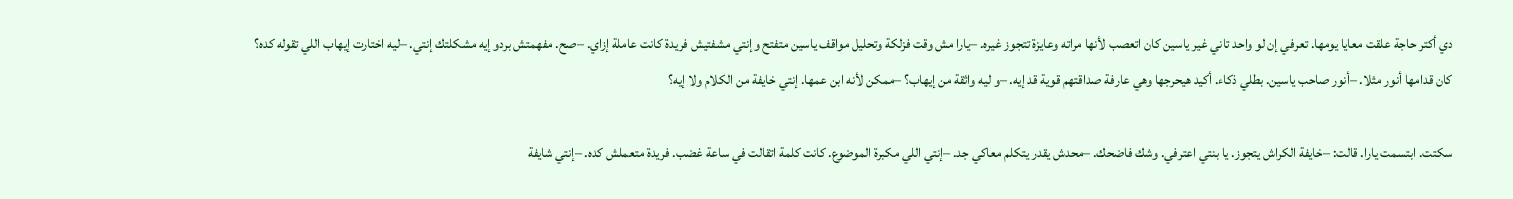دي أكتر حاجة علقت معايا يومها. تعرفي إن لو واحد تاني غير ياسين كان اتعصب لأنها مراته وعايزة تتجوز غيره. –يارا مش وقت فزلكة وتحليل مواقف ياسين متفتح وإنتي مشفتيش فريدة كانت عاملة إزاي. –صح. مفهمتش بردو إيه مشكلتك إنتي. –ليه اختارت إيهاب اللي تقوله كده؟ كان قدامها أنور مثلا. –أنور صاحب ياسين. بطلي ذكاء. أكيد هيحرجها وهي عارفة صداقتهم قوية قد إيه. –و ليه واثقة من إيهاب؟ –ممكن لأنه ابن عمها. إنتي خايفة من الكلام ولا إيه؟

سكتت. ابتسمت يارا. قالت: –خايفة الكراش يتجوز. يا بنتي اعترفي. وشك فاضحك. –محدش يقدر يتكلم معاكي جد. –إنتي اللي مكبرة الموضوع. كانت كلمة اتقالت في ساعة غضب. فريدة متعملش كده. –إنتي شايفة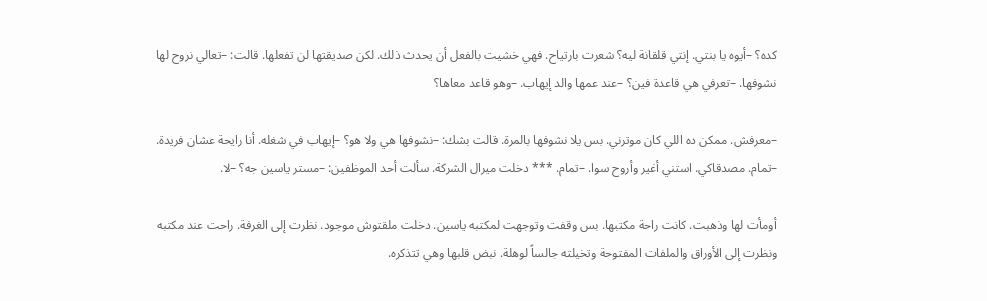كده؟ –أيوه يا بنتي. إنتي قلقانة ليه؟ شعرت بارتياح. فهي خشيت بالفعل أن يحدث ذلك. لكن صديقتها لن تفعلها. قالت: –تعالي نروح لها نشوفها. –تعرفي هي قاعدة فين؟ –عند عمها والد إيهاب. –وهو قاعد معاها؟

–معرفش. ممكن ده اللي كان موترني. بس يلا نشوفها بالمرة. قالت بشك: –نشوفها هي ولا هو؟ –إيهاب في شغله. أنا رايحة عشان فريدة. –تمام. مصدقاكي. استني أغير وأروح سوا. –تمام. *** دخلت ميرال الشركة. سألت أحد الموظفين: –مستر ياسين جه؟ –لا.

أومأت لها وذهبت. كانت راحة مكتبها. بس وقفت وتوجهت لمكتبه ياسين. دخلت ملقتوش موجود. نظرت إلى الغرفة. راحت عند مكتبه ونظرت إلى الأوراق والملفات المفتوحة وتخيلته جالساً لوهلة. نبض قلبها وهي تتذكره.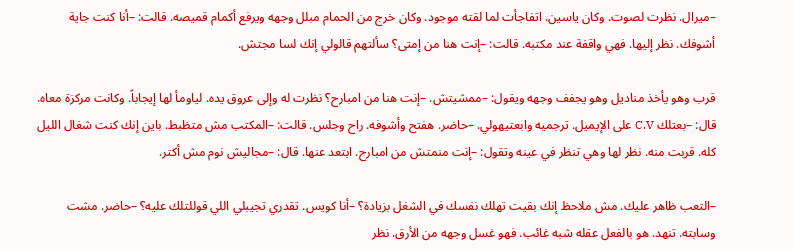–ميرال. نظرت لصوت. وكان ياسين. اتفاجأت لما لقته موجود. وكان خرج من الحمام مبلل وجهه ويرفع أكمام قميصه. قالت: –أنا كنت جاية أشوفك. نظر إليها. فهي واقفة عند مكتبه. قالت: –إنت هنا من إمتى؟ سألتهم قالولي إنك لسا مجتش.

قرب وهو يأخذ مناديل وهو يجفف وجهه ويقول: –ممشيتش. –إنت هنا من امبارح؟ نظرت له وإلى عروق يده. لياومأ لها إيجاباً. وكانت مركزة معاه. قال: –بعتلك C.V على الإيميل. ترجميه وابعتيهولي. –حاضر. هفتح وأشوفه. راح وجلس. قالت: –المكتب مش متظبط. باين إنك كنت شغال الليل كله. قربت منه. نظر لها وهي تنظر في عينه وتقول: –إنت منمتش من امبارح. ابتعد عنها. قال: –مجاليش نوم مش أكتر.

–التعب ظاهر عليك. مش ملاحظ إنك بقيت تهلك نفسك في الشغل بزيادة؟ –أنا كويس. تقدري تجيبلي اللي قوللتلك عليه؟ –حاضر. مشت وسابته. تنهد. هو بالفعل عقله شبه غائب. فهو غسل وجهه من الأرق. نظر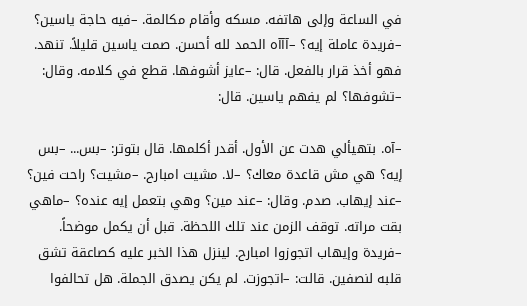في الساعة وإلى هاتفه. مسكه وأقام مكالمة. –فيه حاجة ياسين؟ –فريدة عاملة إيه؟ –آآآه الحمد لله أحسن. صمت ياسين قليلاً. تنهد. فهو أخذ قرار بالفعل. قال: –عايز أشوفها. قطع في كلامه. وقال: –تشوفها؟ لم يفهم ياسين. قال:

–آه. بتهيألي هدت عن الأول. أقدر أكلمها. قال بتوتر: –بس... –بس إيه؟ هي مش قاعدة معاك؟ –لا. مشيت امبارح. –مشيت؟ راحت فين؟ –عند إيهاب. صدم. وقال: –عند مين؟ وهي بتعمل إيه عنده؟ –ماهي بقت مراته. توقف الزمن عند تلك اللحظة. قبل أن يكمل موضحاً. –فريدة وإيهاب اتجوزوا امبارح. لينزل هذا الخبر عليه كصاعقة تشق قلبه لنصفين. قالت: –اتجوزت. لم يكن يصدق الجملة. هل تحالفوا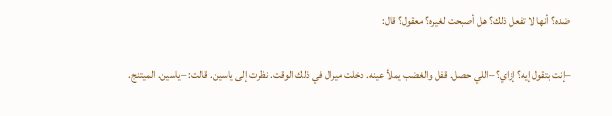ضده؟ أنها لا تفعل ذلك؟ هل أصبحت لغيره؟ معقول؟ قال:

–إنت بتقول إيه؟ إزاي؟ –اللي حصل. قفل والغضب يملأ عينه. دخلت ميرال في ذلك الوقت. نظرت إلى ياسين. قالت: –ياسين. الميتنج.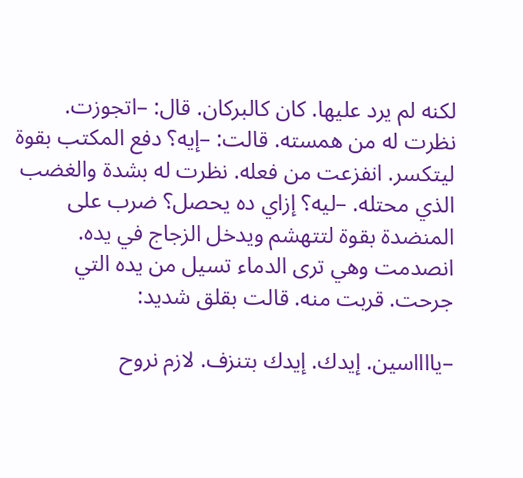لكنه لم يرد عليها. كان كالبركان. قال: –اتجوزت. نظرت له من همسته. قالت: –إيه؟ دفع المكتب بقوة ليتكسر. انفزعت من فعله. نظرت له بشدة والغضب الذي محتله. –ليه؟ إزاي ده يحصل؟ ضرب على المنضدة بقوة لتتهشم ويدخل الزجاج في يده. انصدمت وهي ترى الدماء تسيل من يده التي جرحت. قربت منه. قالت بقلق شديد:

–يااااسين. إيدك. إيدك بتنزف. لازم نروح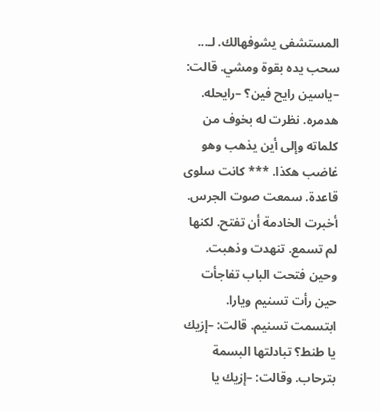المستشفى يشوفهالك. لـ... سحب يده بقوة ومشي. قالت: –ياسين رايح فين؟ –رايحله. هدمره. نظرت له بخوف من كلماته وإلى أين يذهب وهو غاضب هكذا. *** كانت سلوى قاعدة. سمعت صوت الجرس. أخبرت الخادمة أن تفتح. لكنها لم تسمع. تنهدت وذهبت. وحين فتحت الباب تفاجأت حين رأت تسنيم ويارا. ابتسمت تسنيم. قالت: –إزيك يا طنط؟ تبادلتها البسمة بترحاب. وقالت: –إزيك يا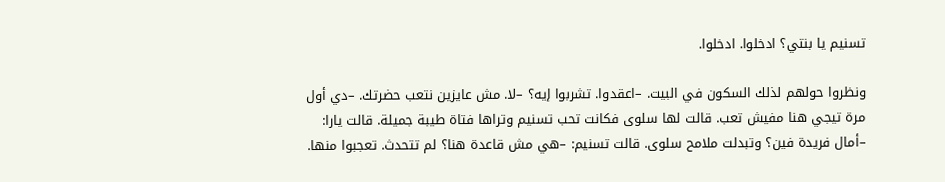تسنيم يا بنتي؟ ادخلوا. ادخلوا.

ونظروا حولهم لذلك السكون في البيت. –اعقدوا. تشربوا إيه؟ –لا. مش عايزين نتعب حضرتك. –دي أول مرة تيجي هنا مفيش تعب. قالت لها سلوى فكانت تحب تسنيم وتراها فتاة طيبة جميلة. قالت يارا: –أمال فريدة فين؟ وتبدلت ملامح سلوى. قالت تسنيم: –هي مش قاعدة هنا؟ لم تتحدث. تعجبوا منها.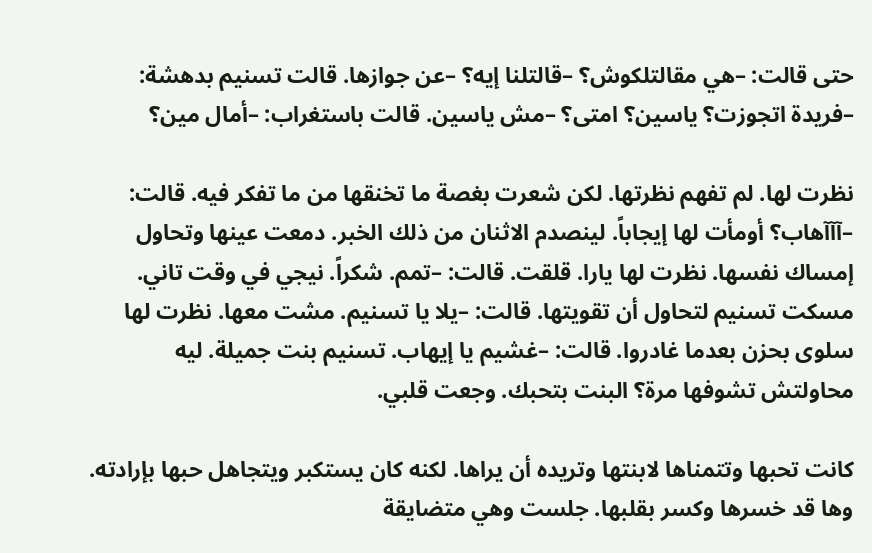حتى قالت: –هي مقالتلكوش؟ –قالتلنا إيه؟ –عن جوازها. قالت تسنيم بدهشة: –فريدة اتجوزت؟ ياسين؟ امتى؟ –مش ياسين. قالت باستغراب: –أمال مين؟

نظرت لها. لم تفهم نظرتها. لكن شعرت بغصة ما تخنقها من ما تفكر فيه. قالت: –آآآهاب؟ أومأت لها إيجاباً. لينصدم الاثنان من ذلك الخبر. دمعت عينها وتحاول إمساك نفسها. نظرت لها يارا. قلقت. قالت: –تمم. شكراً. نيجي في وقت تاني. مسكت تسنيم لتحاول أن تقويتها. قالت: –يلا يا تسنيم. مشت معها. نظرت لها سلوى بحزن بعدما غادروا. قالت: –غشيم يا إيهاب. تسنيم بنت جميلة. ليه محاولتش تشوفها مرة؟ البنت بتحبك. وجعت قلبي.

كانت تحبها وتتمناها لابنتها وتريده أن يراها. لكنه كان يستكبر ويتجاهل حبها بإرادته. وها قد خسرها وكسر بقلبها. جلست وهي متضايقة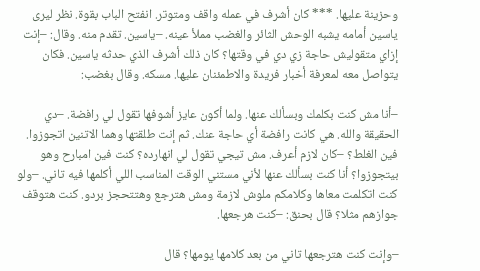وحزينة عليها. *** كان أشرف في عمله واقف ومتوتر. انفتح الباب بقوة. نظر ليرى ياسين أمامه يشبه الوحش الثائر والغضب مملأ عينه. –ياسين. تقدم منه. وقال: –إنت إزاي متقوليش حاجة زي دي في وقتها؟ كان ذلك أشرف الذي حدثه ياسين. فكان يتواصل معه لمعرفة أخبار فريدة والاطمئنان عليها. مسكه. وقال بغضب:

–أنا مش كنت بكلمك وبسألك عنها. ولما أكون عايز أشوفها تقول لي رافضة. –دي الحقيقة والله. هي كانت رافضة أي حاجة عنك. ثم إنت طلقتها وهما الاتنين اتجوزوا. فين الغلط؟ –كان لازم أعرف. مش تيجي تقول لي انهارده؟ كنت فين امبارح وهو بيتجوزوا؟ أنا كنت بسألك عنها لأني مستني الوقت المناسب اللي أكلمها فيه تاني. –ولو كنت اتكلمت معاها وكلامكم ملوش لازمة ومش هترجع وهتتحجز بردو. كنت هتوقف جوازهم مثلا؟ قال بحنق: –كنت هرجعها.

–وإنت كنت هترجعها تاني من بعد كلامها يومها؟ قال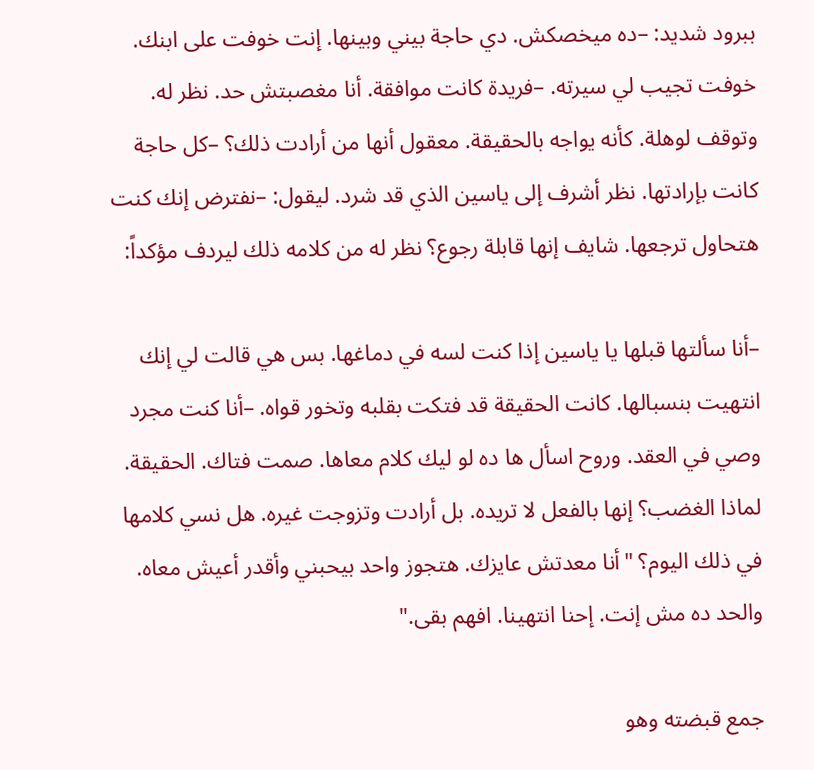ببرود شديد: –ده ميخصكش. دي حاجة بيني وبينها. إنت خوفت على ابنك. خوفت تجيب لي سيرته. –فريدة كانت موافقة. أنا مغصبتش حد. نظر له. وتوقف لوهلة. كأنه يواجه بالحقيقة. معقول أنها من أرادت ذلك؟ –كل حاجة كانت بإرادتها. نظر أشرف إلى ياسين الذي قد شرد. ليقول: –نفترض إنك كنت هتحاول ترجعها. شايف إنها قابلة رجوع؟ نظر له من كلامه ذلك ليردف مؤكداً:

–أنا سألتها قبلها يا ياسين إذا كنت لسه في دماغها. بس هي قالت لي إنك انتهيت بنسبالها. كانت الحقيقة قد فتكت بقلبه وتخور قواه. –أنا كنت مجرد وصي في العقد. وروح اسأل ها ده لو ليك كلام معاها. صمت فتاك. الحقيقة. لماذا الغضب؟ إنها بالفعل لا تريده. بل أرادت وتزوجت غيره. هل نسي كلامها في ذلك اليوم؟ "أنا معدتش عايزك. هتجوز واحد بيحبني وأقدر أعيش معاه. والحد ده مش إنت. إحنا انتهينا. افهم بقى."

جمع قبضته وهو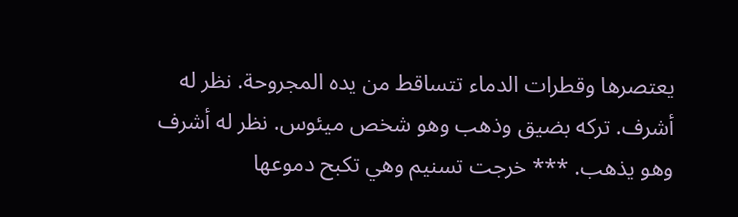يعتصرها وقطرات الدماء تتساقط من يده المجروحة. نظر له أشرف. تركه بضيق وذهب وهو شخص ميئوس. نظر له أشرف وهو يذهب. *** خرجت تسنيم وهي تكبح دموعها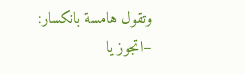وتقول هامسة بانكسار: –اتجوز يا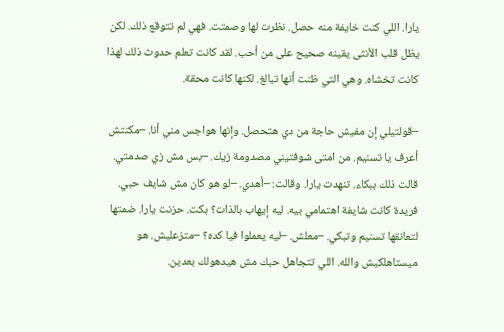يارا. اللي كنت خايفة منه حصل. نظرت لها وصمتت. فهي لم تتوقع ذلك. لكن يظل قلب الأنثى يقينه صحيح على من أحب. لقد كانت تعلم حدوث ذلك لهذا كانت تخشاه. وهي التي ظنت أنها تبالغ. لكنها كانت محقة.

–قولتيلي إن مفيش حاجة من دي هتحصل. وإنها هواجس مني أنا. –مكنتش أعرف يا تسنيم. من امتى شوفتيني مصدومة زيك. –بس مش زي صدمتي. قالت ذلك ببكاء. تنهدت يارا. وقالت: –أهدي. –لو هو كان مش شايف حبي. فريدة كانت شايفة اهتمامي بيه. ليه إيهاب بالذات؟ بكت. حزنت يارا. ضمتها لتعانقها تسنيم وتبكي. –معلش. –ليه يعملوا فيا كده؟ –متزعليش. هو ميستاهلكيش والله. اللي تتجاهل حبك مش هيدهولك بعدين.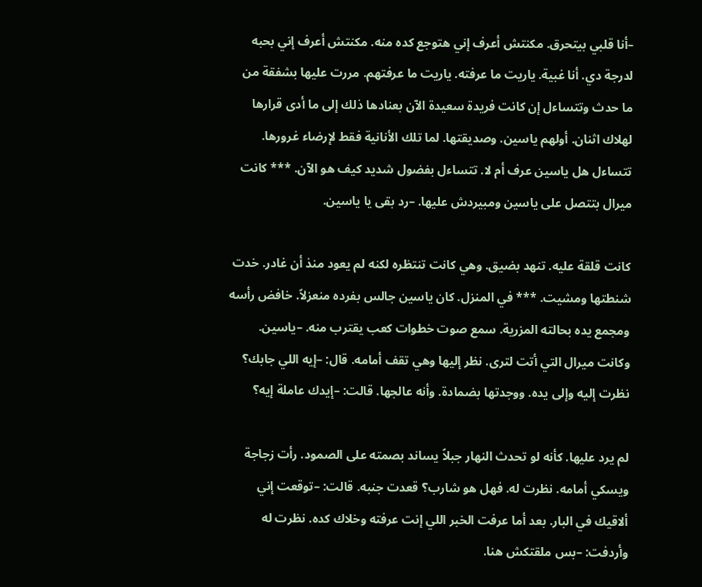–أنا قلبي بيتحرق. مكنتش أعرف إني هتوجع كده منه. مكنتش أعرف إني بحبه لدرجة دي. أنا غبية. ياريت ما عرفته. ياريت ما عرفتهم. مررت عليها بشفقة من ما حدث وتتساءل إن كانت فريدة سعيدة الآن بعنادها ذلك إلى ما أدى قرارها لهلاك اثنان. أولهم ياسين. وصديقتها. لما تلك الأنانية فقط لإرضاء غرورها. تتساءل هل ياسين عرف أم لا. تتساءل بفضول شديد كيف هو الآن. *** كانت ميرال بتتصل على ياسين ومبيردش عليها. –رد بقى يا ياسين.

كانت قلقة عليه. تنهد بضيق. وهي كانت تنتظره لكنه لم يعود منذ أن غادر. خدت شنطتها ومشيت. *** في المنزل. كان ياسين جالس بفرده منعزلاً. خافض رأسه ومجمع يده بحالته المزرية. سمع صوت خطوات كعب يقترب منه. –ياسين. وكانت ميرال التي أتت لترى. نظر إليها وهي تقف أمامه. قال: –إيه اللي جابك؟ نظرت إليه وإلى يده. ووجدتها بضمادة. وأنه عالجها. قالت: –إيدك عاملة إيه؟

لم يرد عليها. كأنه لو تحدث النهار جبلاً يساند بصمته على الصمود. رأت زجاجة ويسكي أمامه. نظرت له. فهل هو شارب؟ قعدت جنبه. قالت: –توقعت إني ألاقيك في البار. بعد أما عرفت الخبر اللي إنت عرفته وخلاك كده. نظرت له وأردفت: –بس ملقتكش هنا.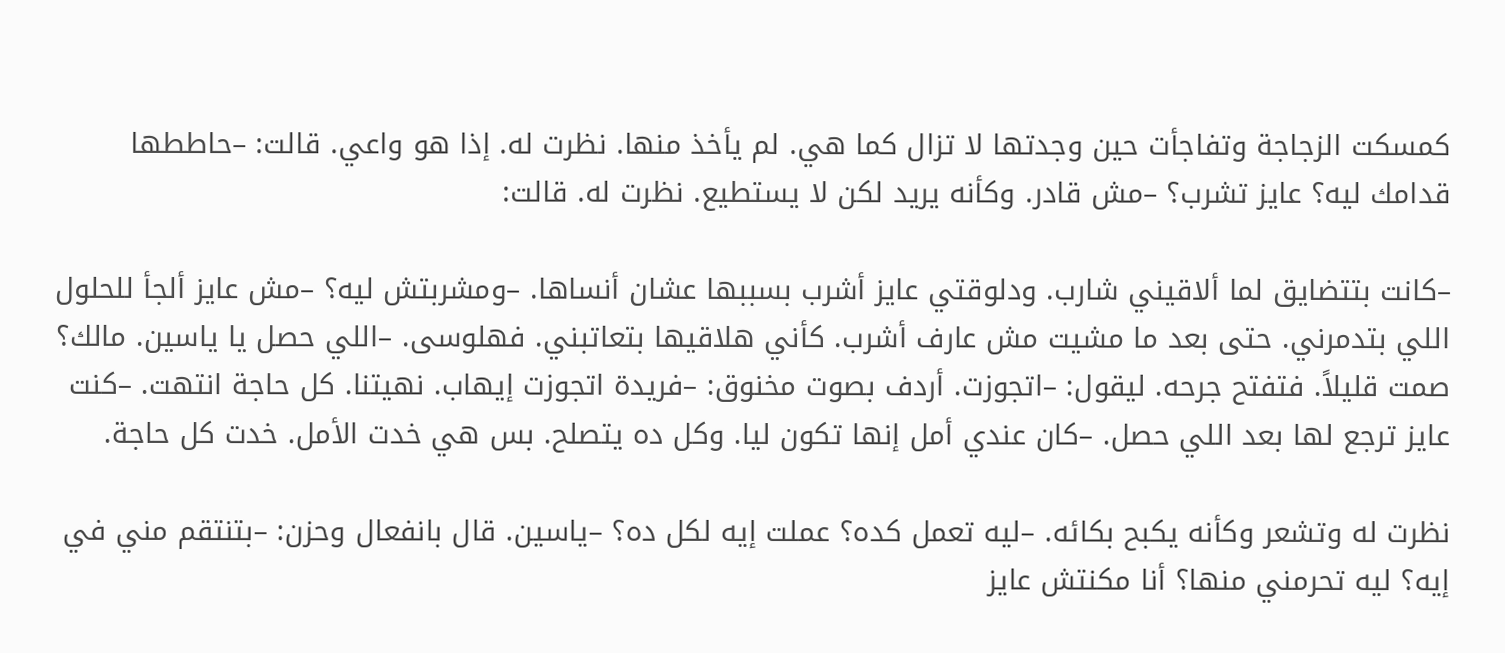كمسكت الزجاجة وتفاجأت حين وجدتها لا تزال كما هي. لم يأخذ منها. نظرت له. إذا هو واعي. قالت: –حاططها قدامك ليه؟ عايز تشرب؟ –مش قادر. وكأنه يريد لكن لا يستطيع. نظرت له. قالت:

–كانت بتتضايق لما ألاقيني شارب. ودلوقتي عايز أشرب بسببها عشان أنساها. –ومشربتش ليه؟ –مش عايز ألجأ للحلول اللي بتدمرني. حتى بعد ما مشيت مش عارف أشرب. كأني هلاقيها بتعاتبني. فهلوسى. –اللي حصل يا ياسين. مالك؟ صمت قليلاً. فتفتح جرحه. ليقول: –اتجوزت. أردف بصوت مخنوق: –فريدة اتجوزت إيهاب. نهيتنا. كل حاجة انتهت. –كنت عايز ترجع لها بعد اللي حصل. –كان عندي أمل إنها تكون ليا. وكل ده يتصلح. بس هي خدت الأمل. خدت كل حاجة.

نظرت له وتشعر وكأنه يكبح بكائه. –ليه تعمل كده؟ عملت إيه لكل ده؟ –ياسين. قال بانفعال وحزن: –بتنتقم مني في إيه؟ ليه تحرمني منها؟ أنا مكنتش عايز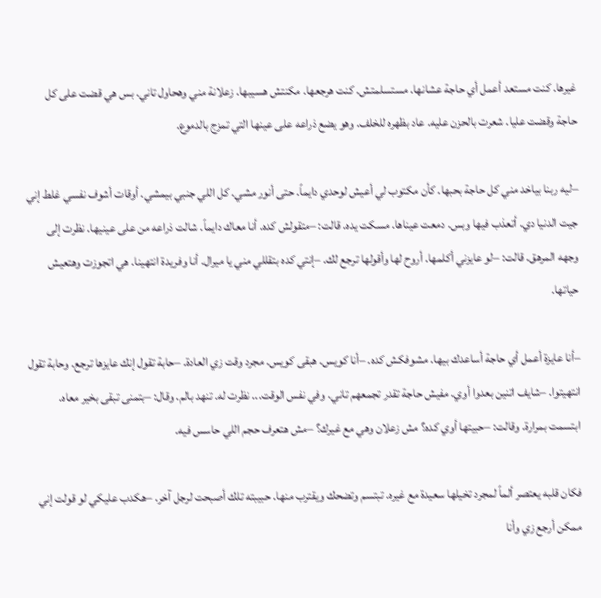غيرها. كنت مستعد أعمل أي حاجة عشانها. مستسلمتش. كنت هرجعها. مكنتش هسيبها. زعلانة مني وهحاول تاني. بس هي قضت على كل حاجة وقضت عليا. شعرت بالحزن عليه. عاد بظهره للخلف. وهو يضع ذراعه على عينها التي تمزج بالدموع.

–ليه ربنا بياخد مني كل حاجة بحبها. كأن مكتوب لي أعيش لوحدي دايماً. حتى أنور مشي. كل اللي جنبي بيمشي. أوقات أشوف نفسي غلط إني جيت الدنيا دي. أتعذب فيها وبس. دمعت عيناها. مسكت يده. قالت: –متقولش كده. أنا معاك دايماً. شالت ذراعه من على عينيها. نظرت إلى وجهه المرهق. قالت: –لو عايزني أكلمها. أروح لها وأقولها ترجع لك. –إنتي كده بتقللي مني يا ميرال. أنا وفريدة انتهينا. هي اتجوزت وهتعيش حياتها.

–أنا عايزة أعمل أي حاجة أساعدك بيها. مشوفكش كده. –أنا كويس. هبقى كويس. مجرد وقت زي العادة. –حابة تقول إنك عايزها ترجع. وحابة تقول انتهيتوا. –شايف اتنين بعدوا أوي. مفيش حاجة تقدر تجمعهم تاني. وفي نفس الوقت... نظرت له. تنهد بالم. وقال: –بتمنى تبقى بخير معاه. ابتسمت بمرارة. وقالت: –حبيتها أوي كده؟ مش زعلان وهي مع غيرك؟ –مش هتعرف حجم اللي حاسس فيه.

فكان قلبه يعتصر ألماً لمجرد تخيلها سعيدة مع غيره. تبتسم وتضحك ويقترب منها. حبيبته تلك أصبحت لرجل آخر. –هكدب عليكي لو قولت إني ممكن أرجع زي وأنا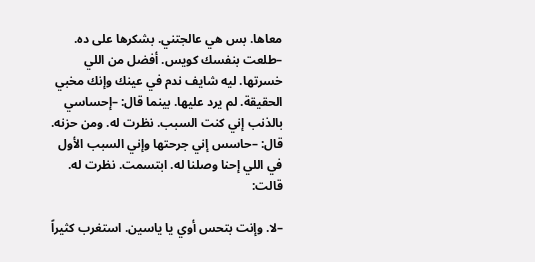معاها. بس هي عالجتني. بشكرها على ده. –طلعت بنفسك كويس. أفضل من اللي خسرتها. ليه شايف ندم في عينك وإنك مخبي الحقيقة. لم يرد عليها. بينما قال: –إحساسي بالذنب إني كنت السبب. نظرت له. ومن حزنه. قال: –حاسس إني جرحتها وإني السبب الأول في اللي إحنا وصلنا له. ابتسمت. نظرت له. قالت:

–لا. وإنت بتحس أوي يا ياسين. استغرب كثيراً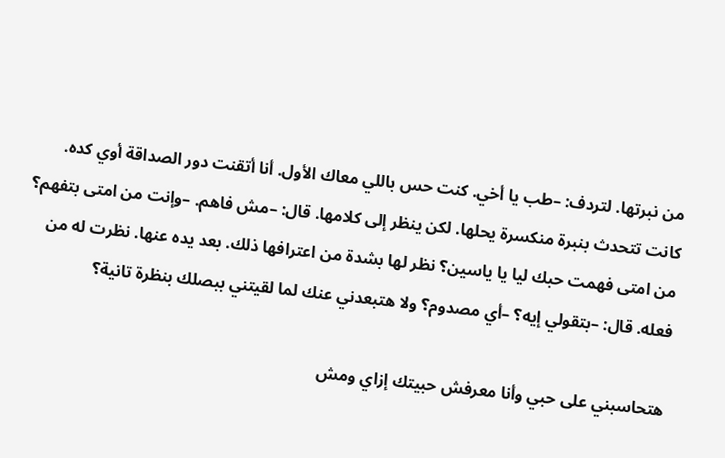من نبرتها. لتردف: –طب يا أخي. كنت حس باللي معاك الأول. أنا أتقنت دور الصداقة أوي كده. كانت تتحدث بنبرة منكسرة يحلها. لكن ينظر إلى كلامها. قال: –مش فاهم. –وإنت من امتى بتفهم؟ من امتى فهمت حبك ليا يا ياسين؟ نظر لها بشدة من اعترافها ذلك. بعد يده عنها. نظرت له من فعله. قال: –بتقولي إيه؟ –أي مصدوم؟ ولا هتبعدني عنك لما لقيتني ببصلك بنظرة تانية؟

هتحاسبني على حبي وأنا معرفش حبيتك إزاي ومش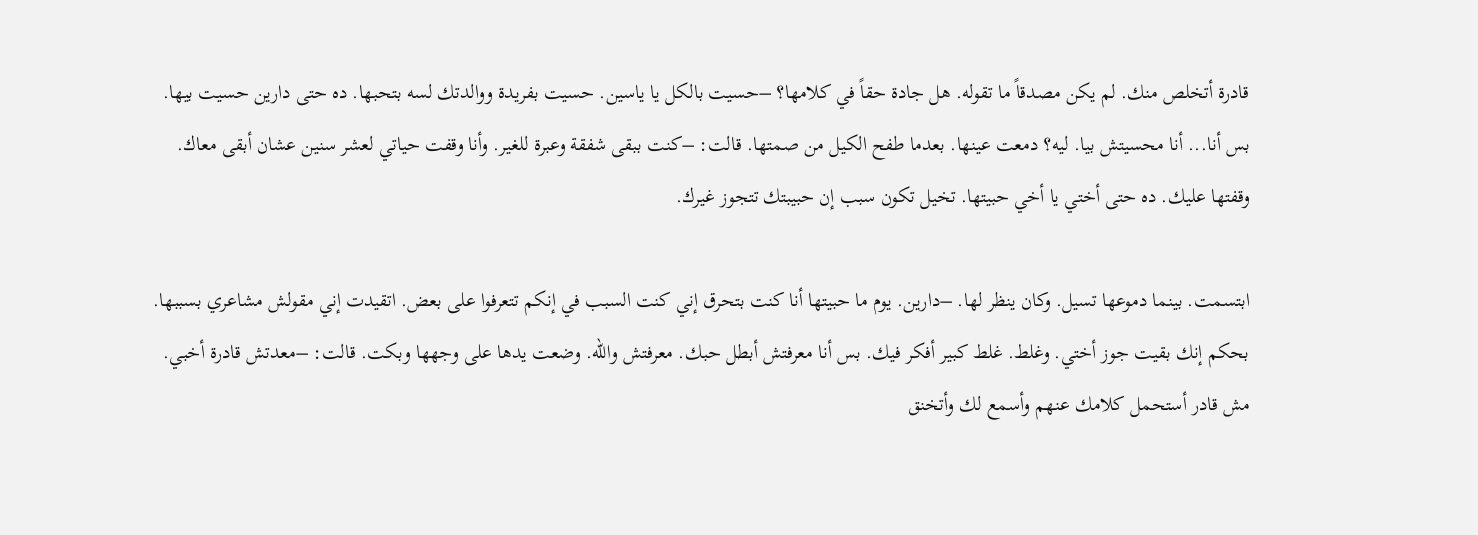قادرة أتخلص منك. لم يكن مصدقاً ما تقوله. هل جادة حقاً في كلامها؟ –حسيت بالكل يا ياسين. حسيت بفريدة ووالدتك لسه بتحبها. ده حتى دارين حسيت بيها. بس أنا... أنا محسيتش بيا. ليه؟ دمعت عينها. بعدما طفح الكيل من صمتها. قالت: –كنت ببقى شفقة وعبرة للغير. وأنا وقفت حياتي لعشر سنين عشان أبقى معاك. وقفتها عليك. ده حتى أختي يا أخي حبيتها. تخيل تكون سبب إن حبيبتك تتجوز غيرك.

ابتسمت. بينما دموعها تسيل. وكان ينظر لها. –دارين. يوم ما حبيتها أنا كنت بتحرق إني كنت السبب في إنكم تتعرفوا على بعض. اتقيدت إني مقولش مشاعري بسببها. بحكم إنك بقيت جوز أختي. وغلط. غلط كبير أفكر فيك. بس أنا معرفتش أبطل حبك. معرفتش والله. وضعت يدها على وجهها وبكت. قالت: –معدتش قادرة أخبي. مش قادر أستحمل كلامك عنهم وأسمع لك وأتخنق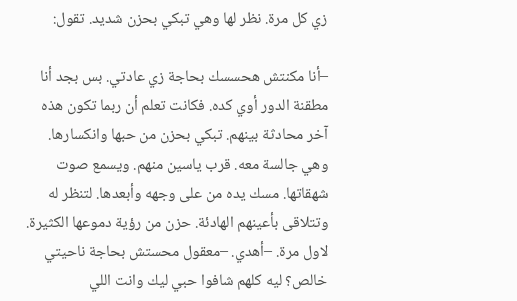زي كل مرة. نظر لها وهي تبكي بحزن شديد. تقول:

–أنا مكنتش هحسسك بحاجة زي عادتي. بس بجد أنا مطقنة الدور أوي كده. فكانت تعلم أن ربما تكون هذه آخر محادثة بينهم. تبكي بحزن من حبها وانكسارها. وهي جالسة معه. قرب ياسين منهم. ويسمع صوت شهقاتها. مسك يده من على وجهه وأبعدها. لتنظر له وتتلاقى بأعينهم الهادئة. حزن من رؤية دموعها الكثيرة. لاول مرة. –أهدي. –معقول محستش بحاجة ناحيتي خالص؟ ليه كلهم شافوا حبي ليك وانت اللي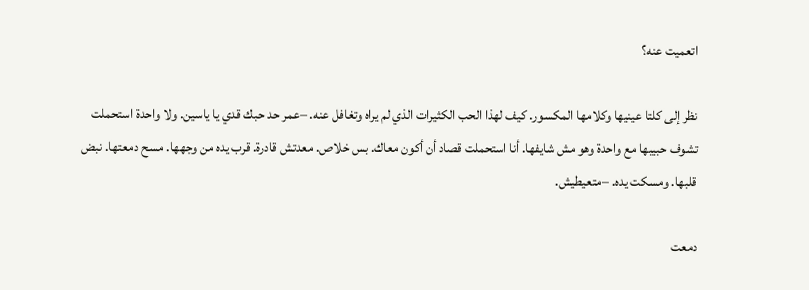اتعميت عنه؟

نظر إلى كلتا عينيها وكلامها المكسور. كيف لهذا الحب الكثيرات الذي لم يراه وتغافل عنه. –عمر حد حبك قدي يا ياسين. ولا واحدة استحملت تشوف حبيبها مع واحدة وهو مش شايفها. أنا استحملت قصاد أن أكون معاك. بس خلاص. معدتش قادرة. قرب يده من وجهها. مسح دمعتها. نبض قلبها. ومسكت يده. –متعيطيش.

دمعت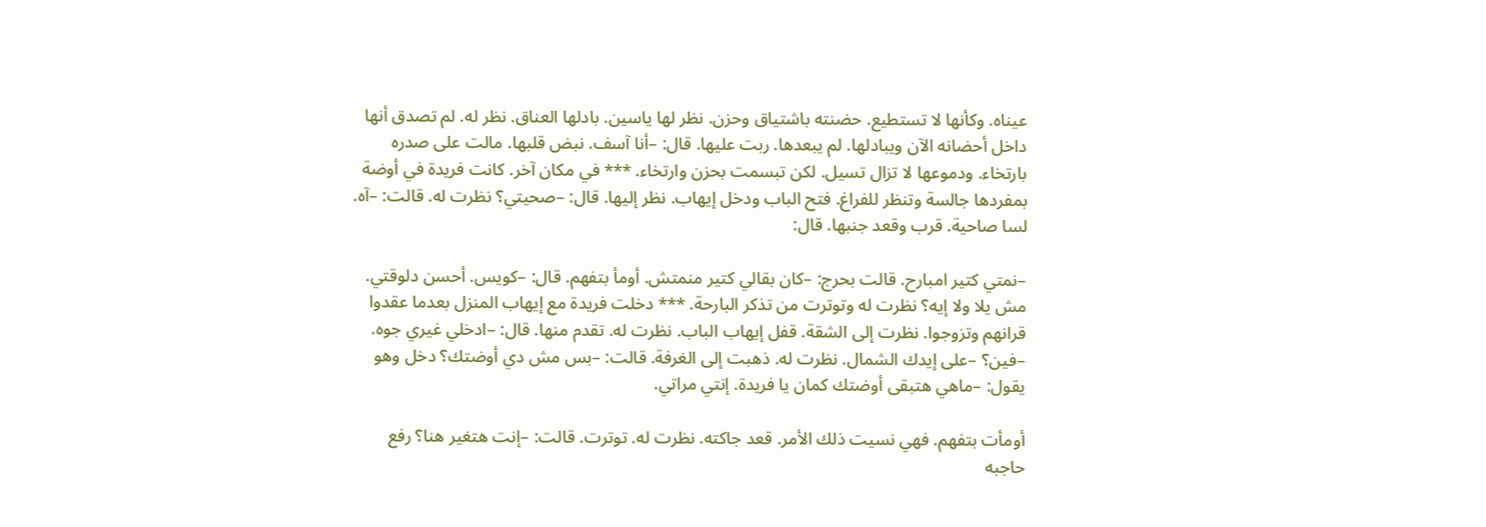عيناه. وكأنها لا تستطيع. حضنته باشتياق وحزن. نظر لها ياسين. بادلها العناق. نظر له. لم تصدق أنها داخل أحضانه الآن ويبادلها. لم يبعدها. ربت عليها. قال: –أنا آسف. نبض قلبها. مالت على صدره بارتخاء. ودموعها لا تزال تسيل. لكن تبسمت بحزن وارتخاء. *** في مكان آخر. كانت فريدة في أوضة بمفردها جالسة وتنظر للفراغ. فتح الباب ودخل إيهاب. نظر إليها. قال: –صحيتي؟ نظرت له. قالت: –آه. لسا صاحية. قرب وقعد جنبها. قال:

–نمتي كتير امبارح. قالت بحرج: –كان بقالي كتير منمتش. أومأ بتفهم. قال: –كويس. أحسن دلوقتي. مش يلا ولا إيه؟ نظرت له وتوترت من تذكر البارحة. *** دخلت فريدة مع إيهاب المنزل بعدما عقدوا قرانهم وتزوجوا. نظرت إلى الشقة. قفل إيهاب الباب. نظرت له. تقدم منها. قال: –ادخلي غيري جوه. –فين؟ –على إيدك الشمال. نظرت له. ذهبت إلى الغرفة. قالت: –بس مش دي أوضتك؟ دخل وهو يقول: –ماهي هتبقى أوضتك كمان يا فريدة. إنتي مراتي.

أومأت بتفهم. فهي نسيت ذلك الأمر. قعد جاكته. نظرت له. توترت. قالت: –إنت هتغير هنا؟ رفع حاجبه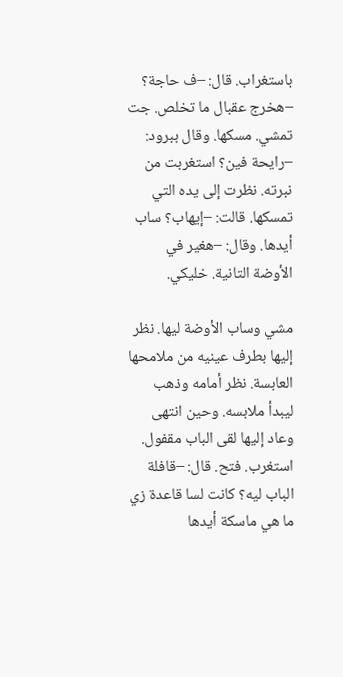باستغراب. قال: –ف حاجة؟ –هخرج عقبال ما تخلص. جت تمشي. مسكها. وقال ببرود: –رايحة فين؟ استغربت من نبرته. نظرت إلى يده التي تمسكها. قالت: –إيهاب؟ ساب أيدها. وقال: –هغير في الأوضة التانية. خليكي.

مشي وساب الأوضة ليها. نظر إليها بطرف عينيه من ملامحها العابسة. نظر أمامه وذهب ليبدأ ملابسه. وحين انتهى وعاد إليها لقى الباب مقفول. استغرب. فتح. قال: –قافلة الباب ليه؟ كانت لسا قاعدة زي ما هي ماسكة أيدها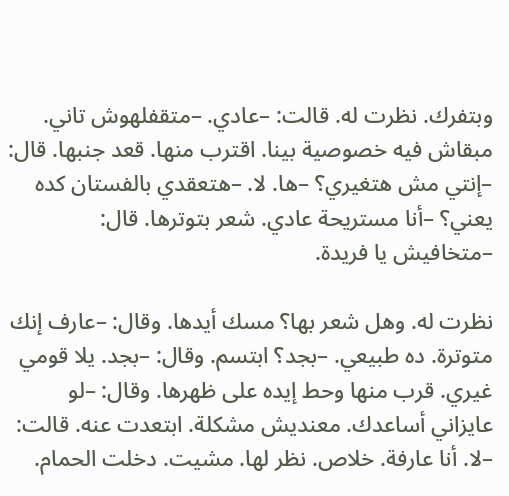وبتفرك. نظرت له. قالت: –عادي. –متقفلهوش تاني. مبقاش فيه خصوصية بينا. اقترب منها. قعد جنبها. قال: –إنتي مش هتغيري؟ –ها. لا. –هتعقدي بالفستان كده يعني؟ –أنا مستريحة عادي. شعر بتوترها. قال: –متخافيش يا فريدة.

نظرت له. وهل شعر بها؟ مسك أيدها. وقال: –عارف إنك متوترة. ده طبيعي. –بجد؟ ابتسم. وقال: –بجد. يلا قومي غيري. قرب منها وحط إيده على ظهرها. وقال: –لو عايزاني أساعدك. معنديش مشكلة. ابتعدت عنه. قالت: –لا. أنا عارفة. خلاص. نظر لها. مشيت. دخلت الحمام.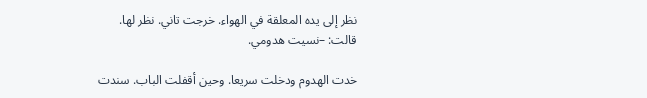نظر إلى يده المعلقة في الهواء. خرجت تاني. نظر لها. قالت: –نسيت هدومي.

خدت الهدوم ودخلت سريعا. وحين أقفلت الباب. سندت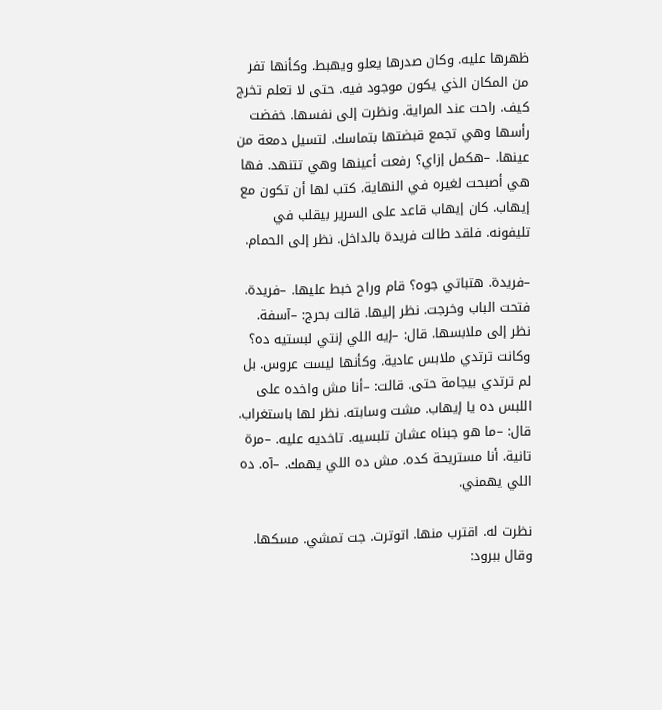ظهرها عليه. وكان صدرها يعلو ويهبط. وكأنها تفر من المكان الذي يكون موجود فيه. حتى لا تعلم تخرج كيف. راحت عند المراية. ونظرت إلى نفسها. خفضت رأسها وهي تجمع قبضتها بتماسك. لتسيل دمعة من عينها. –هكمل إزاي؟ رفعت أعينها وهي تتنهد. فها هي أصبحت لغيره في النهاية. كتب لها أن تكون مع إيهاب. كان إيهاب قاعد على السرير بيقلب في تليفونه. فلقد طالت فريدة بالداخل. نظر إلى الحمام.

–فريدة. هتباتي جوه؟ قام وراح خبط عليها. –فريدة. فتحت الباب وخرجت. نظر إليها. قالت بحرج: –آسفة. نظر إلى ملابسها. قال: –إيه اللي إنتي لبستيه ده؟ وكانت ترتدي ملابس عادية. وكأنها ليست عروس. بل لم ترتدي بيجامة حتى. قالت: –أنا مش واخده على اللبس ده يا إيهاب. مشت وسابته. نظر لها باستغراب. قال: –ما هو جبناه عشان تلبسيه. تاخديه عليه. –مرة تانية. أنا مستريحة كده. مش ده اللي يهمك. –آه. ده اللي يهمني.

نظرت له. اقترب منها. اتوترت. جت تمشي. مسكها. وقال ببرود: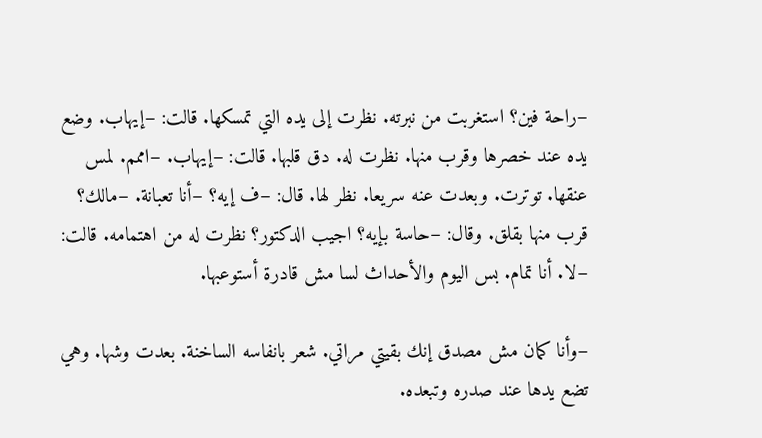–راحة فين؟ استغربت من نبرته. نظرت إلى يده التي تمسكها. قالت: –إيهاب. وضع يده عند خصرها وقرب منها. نظرت له. دق قلبها. قالت: –إيهاب. –اممم. لمس عنقها. توترت. وبعدت عنه سريعا. نظر لها. قال: –ف إيه؟ –أنا تعبانة. –مالك؟ قرب منها بقلق. وقال: –حاسة بإيه؟ اجيب الدكتور؟ نظرت له من اهتمامه. قالت: –لا. أنا تمام. بس اليوم والأحداث لسا مش قادرة أستوعبها.

–وأنا كمان مش مصدق إنك بقيتي مراتي. شعر بانفاسه الساخنة. بعدت وشها. وهي تضع يدها عند صدره وتبعده.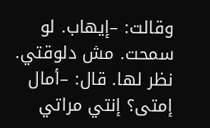وقالت: –إيهاب. لو سمحت. مش دلوقتي. نظر لها. قال: –أمال إمتى؟ إنتي مراتي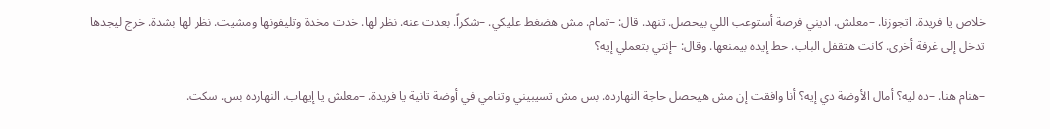خلاص يا فريدة. اتجوزنا. –معلش. اديني فرصة أستوعب اللي بيحصل. تنهد. قال: –تمام. مش هضغط عليكي. –شكراً. بعدت عنه. نظر لها. خدت مخدة وتليفونها ومشيت. نظر لها بشدة. خرج ليجدها تدخل إلى غرفة أخرى. كانت هتقفل الباب. حط إيده بيمنعها. وقال: –إنتي بتعملي إيه؟

–هنام هنا. –ده ليه؟ أمال الأوضة دي إيه؟ أنا وافقت إن مش هيحصل حاجة النهارده. بس مش تسيبيني وتنامي في أوضة تانية يا فريدة. –معلش يا إيهاب. النهارده بس. سكت.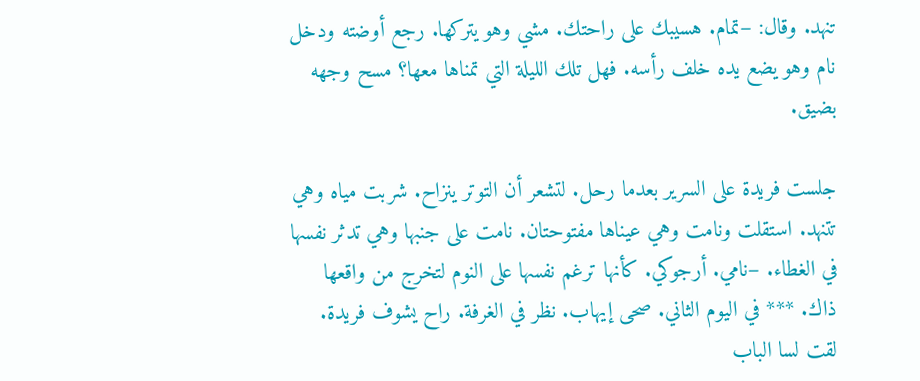تنهد. وقال: –تمام. هسيبك على راحتك. مشي وهو يتركها. رجع أوضته ودخل نام وهو يضع يده خلف رأسه. فهل تلك الليلة التي تمناها معها؟ مسح وجهه بضيق.

جلست فريدة على السرير بعدما رحل. لتشعر أن التوتر ينزاح. شربت مياه وهي تتنهد. استقلت ونامت وهي عيناها مفتوحتان. نامت على جنبها وهي تدثر نفسها في الغطاء. –نامي. أرجوكي. كأنها ترغم نفسها على النوم لتخرج من واقعها ذاك. *** في اليوم الثاني. صحى إيهاب. نظر في الغرفة. راح يشوف فريدة. لقت لسا الباب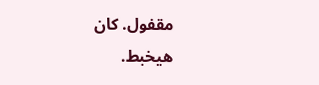مقفول. كان هيخبط.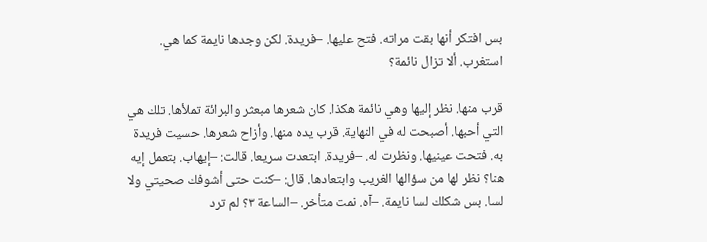بس افتكر أنها بقت مراته. فتح عليها. –فريدة. لكن وجدها نايمة كما هي. استغرب. ألا تزال نائمة؟

قرب منها. نظر إليها وهي نائمة هكذا. كان شعرها مبعثر والبرائة تملأها. تلك هي التي أحبها. أصبحت له في النهاية. قرب يده منها. وأزاح شعرها. حسيت فريدة به. فتحت عينيها. ونظرت له. –فريدة. ابتعدت سريعا. قالت: –إيهاب. بتعمل إيه هنا؟ نظر لها من سؤالها الغريب وابتعادها. قال: –كنت حتى أشوفك صحيتي ولا لسا. بس شكلك لسا نايمة. –آه. نمت متأخر. –الساعة ٣؟ لم ترد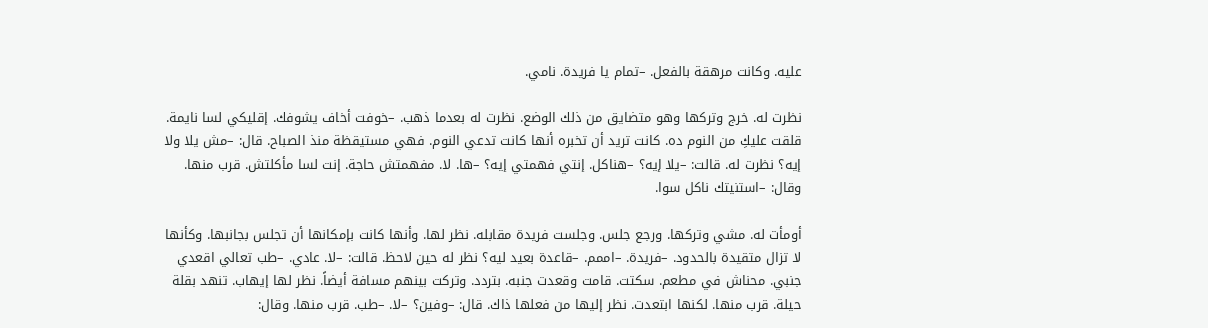عليه. وكانت مرهقة بالفعل. –تمام يا فريدة. نامي.

نظرت له. خرج وتركها وهو متضايق من ذلك الوضع. نظرت له بعدما ذهب. –خوفت أخاف يشوفك. إقليكي لسا نايمة. قلقت عليكِ من النوم ده. كانت تريد أن تخبره أنها كانت تدعي النوم. فهي مستيقظة منذ الصباح. قال: –مش يلا ولا إيه؟ نظرت له. قالت: –يلا إيه؟ –هناكل. إنتي فهمتي إيه؟ –ها. لا. مفهمتش حاجة. إنت لسا مأكلتش. قرب منها. وقال: –استنيتك ناكل سوا.

أومأت له. مشي وتركها. ورجع جلس. وجلست فريدة مقابله. نظر لها. وأنها كانت بإمكانها أن تجلس بجانبها. وكأنها لا تزال متقيدة بالحدود. –فريدة. –اممم. –قاعدة بعيد ليه؟ نظر له حين لاحظ. قالت: –لا. عادي. –طب تعالي اقعدي جنبي. محناش في مطعم. سكتت. قامت وقعدت جنبه. بتردد. وتركت بينهم مسافة أيضاً. نظر لها إيهاب. تنهد بقلة حيلة. قرب منها. لكنها ابتعدت. نظر إليها من فعلها ذاك. قال: –وفين؟ –لا. –طب. قرب منها. وقال: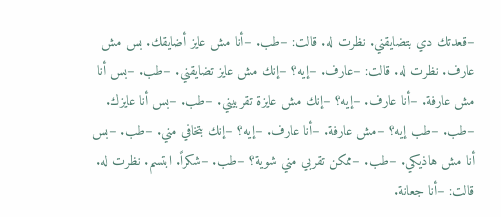–قعدتك دي بتضايقني. نظرت له. قالت: –طب. –أنا مش عايز أضايقك. بس مش عارف. نظرت له. قالت: –عارف. –إيه؟ –إنك مش عايز تضايقني. –طب. –بس أنا مش عارفة. –أنا عارف. –إيه؟ –إنك مش عايزة تقربيني. –طب. –بس أنا عايزك. –طب. –طب إيه؟ –مش عارفة. –أنا عارف. –إيه؟ –إنك بتخافي مني. –طب. –بس أنا مش هاذيكي. –طب. –ممكن تقربي مني شوية؟ –طب. –شكراً. ابتسم. نظرت له. قالت: –أنا جعانة.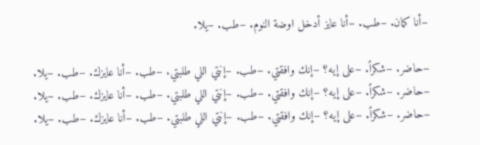–أنا كمان. –طب. –أنا عايز أدخل اوضة النوم. –طب. –يلا.

–حاضر. –شكراً. –على إيه؟ –إنك وافقتي. –طب. –إنتي اللي طلبتي. –طب. –أنا عايزك. –طب. –يلا. –حاضر. –شكراً. –على إيه؟ –إنك وافقتي. –طب. –إنتي اللي طلبتي. –طب. –أنا عايزك. –طب. –يلا. –حاضر. –شكراً. –على إيه؟ –إنك وافقتي. –طب. –إنتي اللي طلبتي. –طب. –أنا عايزك. –طب. –يلا.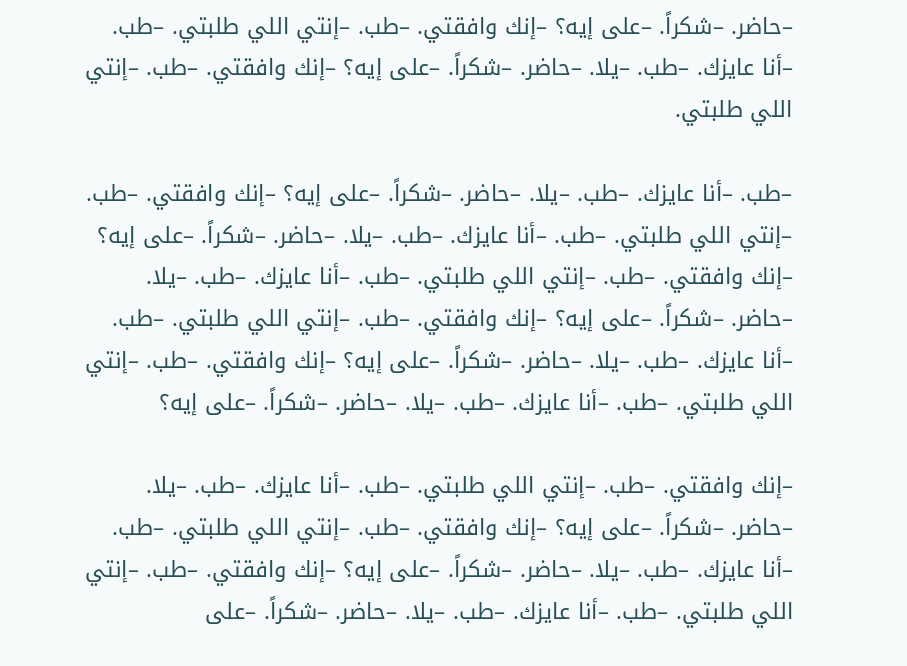–حاضر. –شكراً. –على إيه؟ –إنك وافقتي. –طب. –إنتي اللي طلبتي. –طب. –أنا عايزك. –طب. –يلا. –حاضر. –شكراً. –على إيه؟ –إنك وافقتي. –طب. –إنتي اللي طلبتي.

–طب. –أنا عايزك. –طب. –يلا. –حاضر. –شكراً. –على إيه؟ –إنك وافقتي. –طب. –إنتي اللي طلبتي. –طب. –أنا عايزك. –طب. –يلا. –حاضر. –شكراً. –على إيه؟ –إنك وافقتي. –طب. –إنتي اللي طلبتي. –طب. –أنا عايزك. –طب. –يلا. –حاضر. –شكراً. –على إيه؟ –إنك وافقتي. –طب. –إنتي اللي طلبتي. –طب. –أنا عايزك. –طب. –يلا. –حاضر. –شكراً. –على إيه؟ –إنك وافقتي. –طب. –إنتي اللي طلبتي. –طب. –أنا عايزك. –طب. –يلا. –حاضر. –شكراً. –على إيه؟

–إنك وافقتي. –طب. –إنتي اللي طلبتي. –طب. –أنا عايزك. –طب. –يلا. –حاضر. –شكراً. –على إيه؟ –إنك وافقتي. –طب. –إنتي اللي طلبتي. –طب. –أنا عايزك. –طب. –يلا. –حاضر. –شكراً. –على إيه؟ –إنك وافقتي. –طب. –إنتي اللي طلبتي. –طب. –أنا عايزك. –طب. –يلا. –حاضر. –شكراً. –على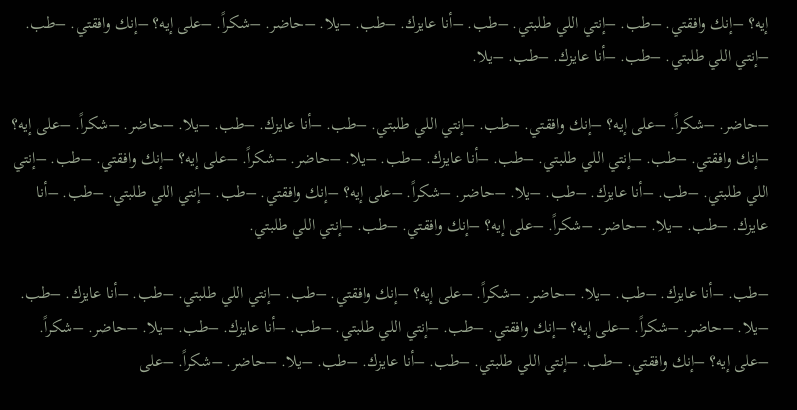إيه؟ –إنك وافقتي. –طب. –إنتي اللي طلبتي. –طب. –أنا عايزك. –طب. –يلا. –حاضر. –شكراً. –على إيه؟ –إنك وافقتي. –طب. –إنتي اللي طلبتي. –طب. –أنا عايزك. –طب. –يلا.

–حاضر. –شكراً. –على إيه؟ –إنك وافقتي. –طب. –إنتي اللي طلبتي. –طب. –أنا عايزك. –طب. –يلا. –حاضر. –شكراً. –على إيه؟ –إنك وافقتي. –طب. –إنتي اللي طلبتي. –طب. –أنا عايزك. –طب. –يلا. –حاضر. –شكراً. –على إيه؟ –إنك وافقتي. –طب. –إنتي اللي طلبتي. –طب. –أنا عايزك. –طب. –يلا. –حاضر. –شكراً. –على إيه؟ –إنك وافقتي. –طب. –إنتي اللي طلبتي. –طب. –أنا عايزك. –طب. –يلا. –حاضر. –شكراً. –على إيه؟ –إنك وافقتي. –طب. –إنتي اللي طلبتي.

–طب. –أنا عايزك. –طب. –يلا. –حاضر. –شكراً. –على إيه؟ –إنك وافقتي. –طب. –إنتي اللي طلبتي. –طب. –أنا عايزك. –طب. –يلا. –حاضر. –شكراً. –على إيه؟ –إنك وافقتي. –طب. –إنتي اللي طلبتي. –طب. –أنا عايزك. –طب. –يلا. –حاضر. –شكراً. –على إيه؟ –إنك وافقتي. –طب. –إنتي اللي طلبتي. –طب. –أنا عايزك. –طب. –يلا. –حاضر. –شكراً. –على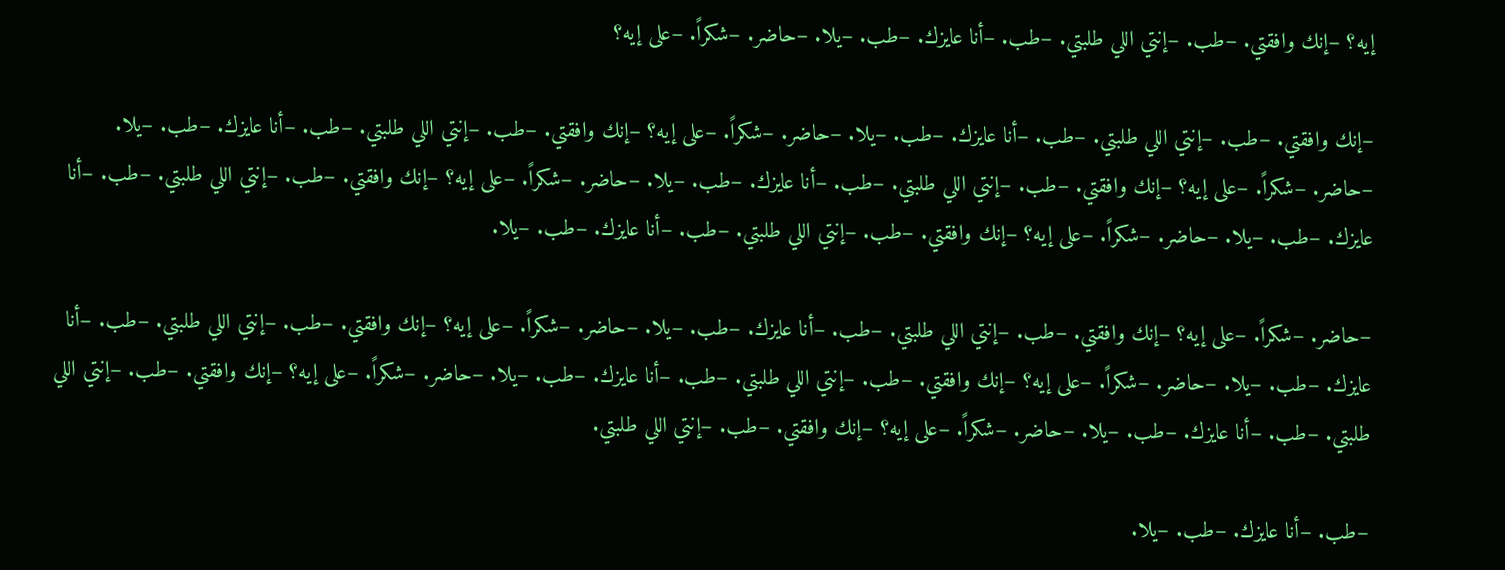إيه؟ –إنك وافقتي. –طب. –إنتي اللي طلبتي. –طب. –أنا عايزك. –طب. –يلا. –حاضر. –شكراً. –على إيه؟

–إنك وافقتي. –طب. –إنتي اللي طلبتي. –طب. –أنا عايزك. –طب. –يلا. –حاضر. –شكراً. –على إيه؟ –إنك وافقتي. –طب. –إنتي اللي طلبتي. –طب. –أنا عايزك. –طب. –يلا. –حاضر. –شكراً. –على إيه؟ –إنك وافقتي. –طب. –إنتي اللي طلبتي. –طب. –أنا عايزك. –طب. –يلا. –حاضر. –شكراً. –على إيه؟ –إنك وافقتي. –طب. –إنتي اللي طلبتي. –طب. –أنا عايزك. –طب. –يلا. –حاضر. –شكراً. –على إيه؟ –إنك وافقتي. –طب. –إنتي اللي طلبتي. –طب. –أنا عايزك. –طب. –يلا.

–حاضر. –شكراً. –على إيه؟ –إنك وافقتي. –طب. –إنتي اللي طلبتي. –طب. –أنا عايزك. –طب. –يلا. –حاضر. –شكراً. –على إيه؟ –إنك وافقتي. –طب. –إنتي اللي طلبتي. –طب. –أنا عايزك. –طب. –يلا. –حاضر. –شكراً. –على إيه؟ –إنك وافقتي. –طب. –إنتي اللي طلبتي. –طب. –أنا عايزك. –طب. –يلا. –حاضر. –شكراً. –على إيه؟ –إنك وافقتي. –طب. –إنتي اللي طلبتي. –طب. –أنا عايزك. –طب. –يلا. –حاضر. –شكراً. –على إيه؟ –إنك وافقتي. –طب. –إنتي اللي طلبتي.

–طب. –أنا عايزك. –طب. –يلا.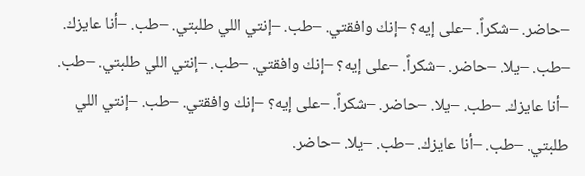–حاضر. –شكراً. –على إيه؟ –إنك وافقتي. –طب. –إنتي اللي طلبتي. –طب. –أنا عايزك. –طب. –يلا. –حاضر. –شكراً. –على إيه؟ –إنك وافقتي. –طب. –إنتي اللي طلبتي. –طب. –أنا عايزك. –طب. –يلا. –حاضر. –شكراً. –على إيه؟ –إنك وافقتي. –طب. –إنتي اللي طلبتي. –طب. –أنا عايزك. –طب. –يلا. –حاضر.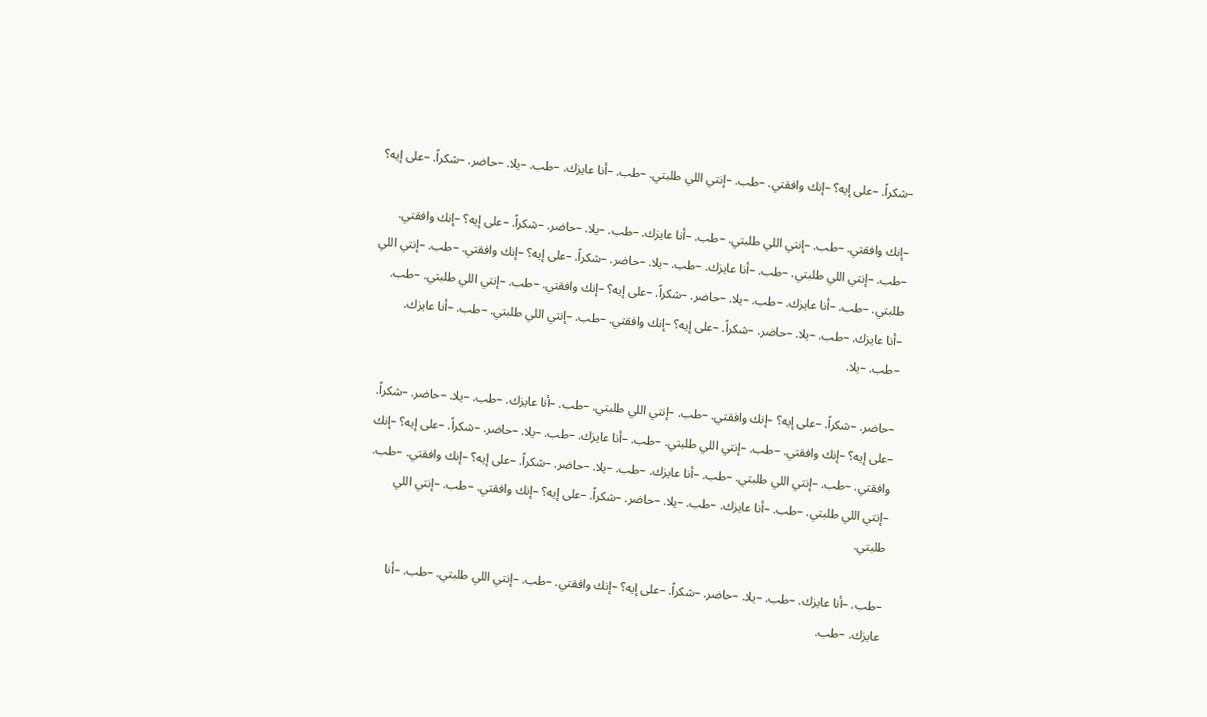–شكراً. –على إيه؟ –إنك وافقتي. –طب. –إنتي اللي طلبتي. –طب. –أنا عايزك. –طب. –يلا. –حاضر. –شكراً. –على إيه؟

–إنك وافقتي. –طب. –إنتي اللي طلبتي. –طب. –أنا عايزك. –طب. –يلا. –حاضر. –شكراً. –على إيه؟ –إنك وافقتي. –طب. –إنتي اللي طلبتي. –طب. –أنا عايزك. –طب. –يلا. –حاضر. –شكراً. –على إيه؟ –إنك وافقتي. –طب. –إنتي اللي طلبتي. –طب. –أنا عايزك. –طب. –يلا. –حاضر. –شكراً. –على إيه؟ –إنك وافقتي. –طب. –إنتي اللي طلبتي. –طب. –أنا عايزك. –طب. –يلا. –حاضر. –شكراً. –على إيه؟ –إنك وافقتي. –طب. –إنتي اللي طلبتي. –طب. –أنا عايزك. –طب. –يلا.

–حاضر. –شكراً. –على إيه؟ –إنك وافقتي. –طب. –إنتي اللي طلبتي. –طب. –أنا عايزك. –طب. –يلا. –حاضر. –شكراً. –على إيه؟ –إنك وافقتي. –طب. –إنتي اللي طلبتي. –طب. –أنا عايزك. –طب. –يلا. –حاضر. –شكراً. –على إيه؟ –إنك وافقتي. –طب. –إنتي اللي طلبتي. –طب. –أنا عايزك. –طب. –يلا. –حاضر. –شكراً. –على إيه؟ –إنك وافقتي. –طب. –إنتي اللي طلبتي. –طب. –أنا عايزك. –طب. –يلا. –حاضر. –شكراً. –على إيه؟ –إنك وافقتي. –طب. –إنتي اللي طلبتي.

–طب. –أنا عايزك. –طب. –يلا. –حاضر. –شكراً. –على إيه؟ –إنك وافقتي. –طب. –إنتي اللي طلبتي. –طب. –أنا عايزك. –طب.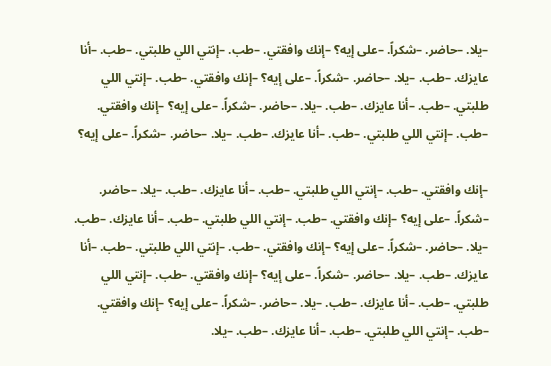–يلا. –حاضر. –شكراً. –على إيه؟ –إنك وافقتي. –طب. –إنتي اللي طلبتي. –طب. –أنا عايزك. –طب. –يلا. –حاضر. –شكراً. –على إيه؟ –إنك وافقتي. –طب. –إنتي اللي طلبتي. –طب. –أنا عايزك. –طب. –يلا. –حاضر. –شكراً. –على إيه؟ –إنك وافقتي. –طب. –إنتي اللي طلبتي. –طب. –أنا عايزك. –طب. –يلا. –حاضر. –شكراً. –على إيه؟

–إنك وافقتي. –طب. –إنتي اللي طلبتي. –طب. –أنا عايزك. –طب. –يلا. –حاضر. –شكراً. –على إيه؟ –إنك وافقتي. –طب. –إنتي اللي طلبتي. –طب. –أنا عايزك. –طب. –يلا. –حاضر. –شكراً. –على إيه؟ –إنك وافقتي. –طب. –إنتي اللي طلبتي. –طب. –أنا عايزك. –طب. –يلا. –حاضر. –شكراً. –على إيه؟ –إنك وافقتي. –طب. –إنتي اللي طلبتي. –طب. –أنا عايزك. –طب. –يلا. –حاضر. –شكراً. –على إيه؟ –إنك وافقتي. –طب. –إنتي اللي طلبتي. –طب. –أنا عايزك. –طب. –يلا.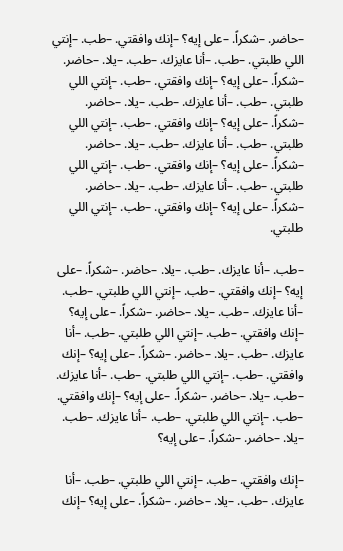–حاضر. –شكراً. –على إيه؟ –إنك وافقتي. –طب. –إنتي اللي طلبتي. –طب. –أنا عايزك. –طب. –يلا. –حاضر. –شكراً. –على إيه؟ –إنك وافقتي. –طب. –إنتي اللي طلبتي. –طب. –أنا عايزك. –طب. –يلا. –حاضر. –شكراً. –على إيه؟ –إنك وافقتي. –طب. –إنتي اللي طلبتي. –طب. –أنا عايزك. –طب. –يلا. –حاضر. –شكراً. –على إيه؟ –إنك وافقتي. –طب. –إنتي اللي طلبتي. –طب. –أنا عايزك. –طب. –يلا. –حاضر. –شكراً. –على إيه؟ –إنك وافقتي. –طب. –إنتي اللي طلبتي.

–طب. –أنا عايزك. –طب. –يلا. –حاضر. –شكراً. –على إيه؟ –إنك وافقتي. –طب. –إنتي اللي طلبتي. –طب. –أنا عايزك. –طب. –يلا. –حاضر. –شكراً. –على إيه؟ –إنك وافقتي. –طب. –إنتي اللي طلبتي. –طب. –أنا عايزك. –طب. –يلا. –حاضر. –شكراً. –على إيه؟ –إنك وافقتي. –طب. –إنتي اللي طلبتي. –طب. –أنا عايزك. –طب. –يلا. –حاضر. –شكراً. –على إيه؟ –إنك وافقتي. –طب. –إنتي اللي طلبتي. –طب. –أنا عايزك. –طب. –يلا. –حاضر. –شكراً. –على إيه؟

–إنك وافقتي. –طب. –إنتي اللي طلبتي. –طب. –أنا عايزك. –طب. –يلا. –حاضر. –شكراً. –على إيه؟ –إنك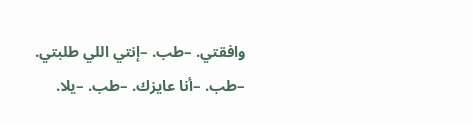وافقتي. –طب. –إنتي اللي طلبتي. –طب. –أنا عايزك. –طب. –يلا.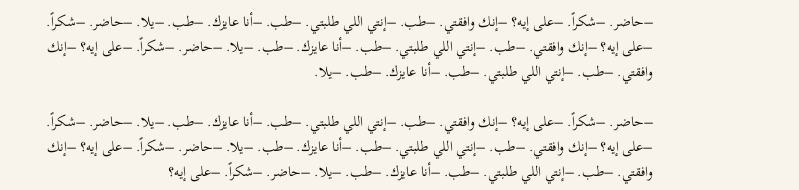–حاضر. –شكراً. –على إيه؟ –إنك وافقتي. –طب. –إنتي اللي طلبتي. –طب. –أنا عايزك. –طب. –يلا. –حاضر. –شكراً. –على إيه؟ –إنك وافقتي. –طب. –إنتي اللي طلبتي. –طب. –أنا عايزك. –طب. –يلا. –حاضر. –شكراً. –على إيه؟ –إنك وافقتي. –طب. –إنتي اللي طلبتي. –طب. –أنا عايزك. –طب. –يلا.

–حاضر. –شكراً. –على إيه؟ –إنك وافقتي. –طب. –إنتي اللي طلبتي. –طب. –أنا عايزك. –طب. –يلا. –حاضر. –شكراً. –على إيه؟ –إنك وافقتي. –طب. –إنتي اللي طلبتي. –طب. –أنا عايزك. –طب. –يلا. –حاضر. –شكراً. –على إيه؟ –إنك وافقتي. –طب. –إنتي اللي طلبتي. –طب. –أنا عايزك. –طب. –يلا. –حاضر. –شكراً. –على إيه؟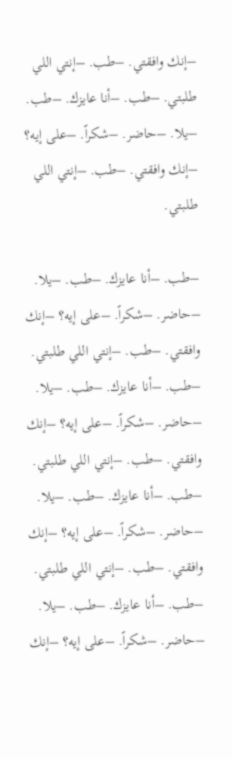–إنك وافقتي. –طب. –إنتي اللي طلبتي. –طب. –أنا عايزك. –طب. –يلا. –حاضر. –شكراً. –على إيه؟ –إنك وافقتي. –طب. –إنتي اللي طلبتي.

–طب. –أنا عايزك. –طب. –يلا. –حاضر. –شكراً. –على إيه؟ –إنك وافقتي. –طب. –إنتي اللي طلبتي. –طب. –أنا عايزك. –طب. –يلا. –حاضر. –شكراً. –على إيه؟ –إنك وافقتي. –طب. –إنتي اللي طلبتي. –طب. –أنا عايزك. –طب. –يلا. –حاضر. –شكراً. –على إيه؟ –إنك وافقتي. –طب. –إنتي اللي طلبتي. –طب. –أنا عايزك. –طب. –يلا. –حاضر. –شكراً. –على إيه؟ –إنك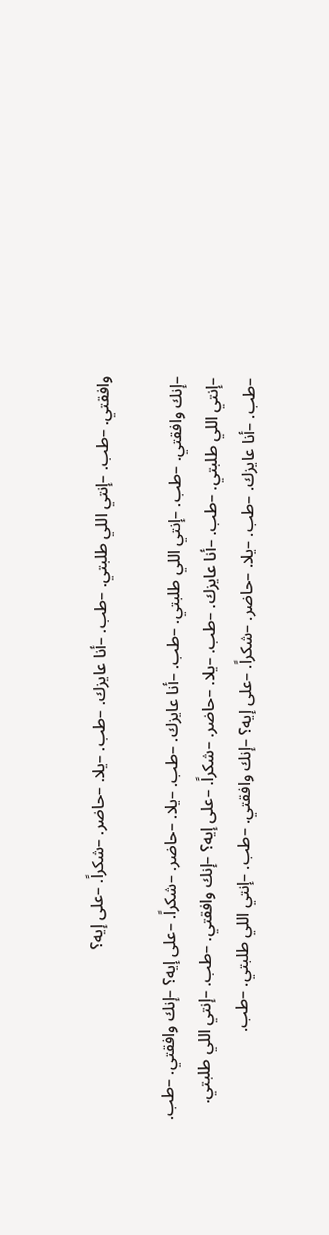وافقتي. –طب. –إنتي اللي طلبتي. –طب. –أنا عايزك. –طب. –يلا. –حاضر. –شكراً. –على إيه؟

–إنك وافقتي. –طب. –إنتي اللي طلبتي. –طب. –أنا عايزك. –طب. –يلا. –حاضر. –شكراً. –على إيه؟ –إنك وافقتي. –طب. –إنتي اللي طلبتي. –طب. –أنا عايزك. –طب. –يلا. –حاضر. –شكراً. –على إيه؟ –إنك وافقتي. –طب. –إنتي اللي طلبتي. –طب. –أنا عايزك. –طب. –يلا. –حاضر. –شكراً. –على إيه؟ –إنك وافقتي. –طب. –إنتي اللي طلبتي. –طب.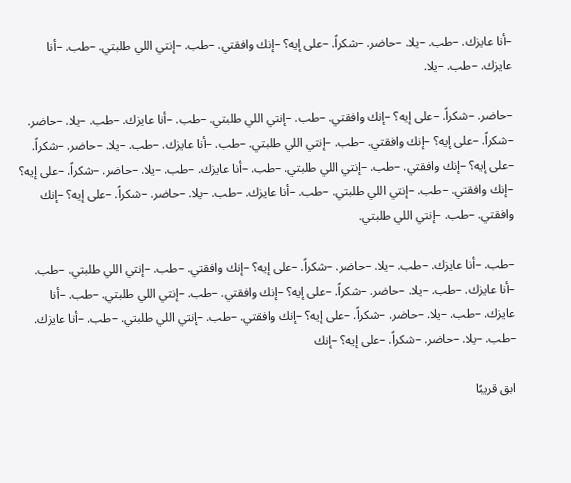–أنا عايزك. –طب. –يلا. –حاضر. –شكراً. –على إيه؟ –إنك وافقتي. –طب. –إنتي اللي طلبتي. –طب. –أنا عايزك. –طب. –يلا.

–حاضر. –شكراً. –على إيه؟ –إنك وافقتي. –طب. –إنتي اللي طلبتي. –طب. –أنا عايزك. –طب. –يلا. –حاضر. –شكراً. –على إيه؟ –إنك وافقتي. –طب. –إنتي اللي طلبتي. –طب. –أنا عايزك. –طب. –يلا. –حاضر. –شكراً. –على إيه؟ –إنك وافقتي. –طب. –إنتي اللي طلبتي. –طب. –أنا عايزك. –طب. –يلا. –حاضر. –شكراً. –على إيه؟ –إنك وافقتي. –طب. –إنتي اللي طلبتي. –طب. –أنا عايزك. –طب. –يلا. –حاضر. –شكراً. –على إيه؟ –إنك وافقتي. –طب. –إنتي اللي طلبتي.

–طب. –أنا عايزك. –طب. –يلا. –حاضر. –شكراً. –على إيه؟ –إنك وافقتي. –طب. –إنتي اللي طلبتي. –طب. –أنا عايزك. –طب. –يلا. –حاضر. –شكراً. –على إيه؟ –إنك وافقتي. –طب. –إنتي اللي طلبتي. –طب. –أنا عايزك. –طب. –يلا. –حاضر. –شكراً. –على إيه؟ –إنك وافقتي. –طب. –إنتي اللي طلبتي. –طب. –أنا عايزك. –طب. –يلا. –حاضر. –شكراً. –على إيه؟ –إنك

ابق قريبًا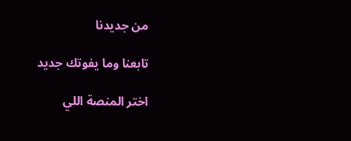من جديدنا

تابعنا وما يفوتك جديد

اختر المنصة اللي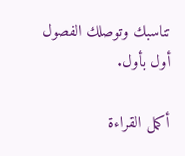تناسبك وتوصلك الفصول أول بأول.

أكمل القراءة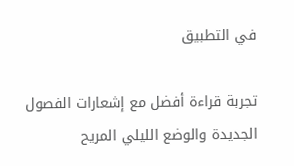في التطبيق

تجربة قراءة أفضل مع إشعارات الفصول الجديدة والوضع الليلي المريح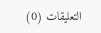التعليقات (0)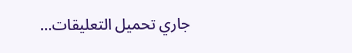جاري تحميل التعليقات...